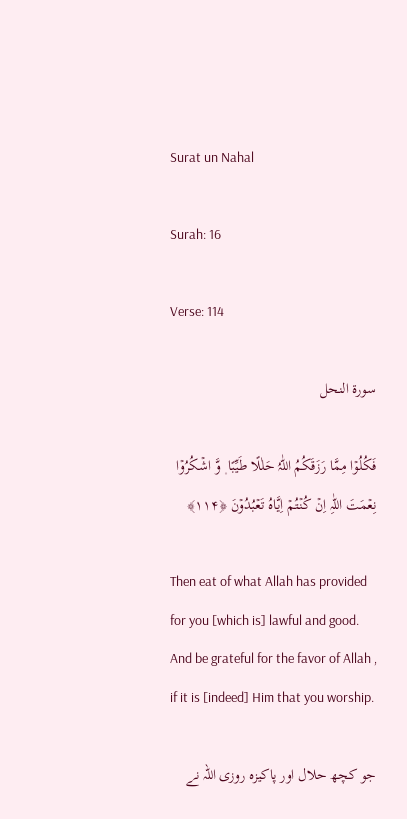Surat un Nahal

Surah: 16

Verse: 114

سورة النحل

فَکُلُوۡا مِمَّا رَزَقَکُمُ اللّٰہُ حَلٰلًا طَیِّبًا ۪ وَّ اشۡکُرُوۡا نِعۡمَتَ اللّٰہِ اِنۡ کُنۡتُمۡ اِیَّاہُ تَعۡبُدُوۡنَ ﴿۱۱۴﴾

Then eat of what Allah has provided for you [which is] lawful and good. And be grateful for the favor of Allah , if it is [indeed] Him that you worship.

جو کچھ حلال اور پاکیزہ روزی اللہ نے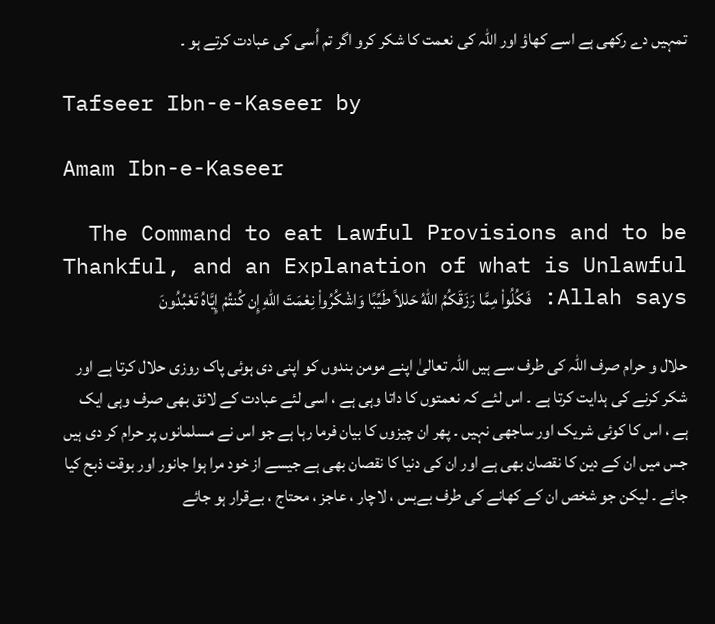تمہیں دے رکھی ہے اسے کھاؤ اور اللہ کی نعمت کا شکر کرو اگر تم اُسی کی عبادت کرتے ہو ۔

Tafseer Ibn-e-Kaseer by

Amam Ibn-e-Kaseer

The Command to eat Lawful Provisions and to be Thankful, and an Explanation of what is Unlawful Allah says: فَكُلُواْ مِمَّا رَزَقَكُمُ اللّهُ حَللاً طَيِّبًا وَاشْكُرُواْ نِعْمَتَ اللّهِ إِن كُنتُمْ إِيَّاهُ تَعْبُدُونَ

حلال و حرام صرف اللہ کی طرف سے ہیں اللہ تعالیٰ اپنے مومن بندوں کو اپنی دی ہوئی پاک روزی حلال کرتا ہے اور شکر کرنے کی ہدایت کرتا ہے ۔ اس لئے کہ نعمتوں کا داتا وہی ہے ، اسی لئے عبادت کے لائق بھی صرف وہی ایک ہے ، اس کا کوئی شریک اور ساجھی نہیں ۔ پھر ان چیزوں کا بیان فرما رہا ہے جو اس نے مسلمانوں پر حرام کر دی ہیں جس میں ان کے دین کا نقصان بھی ہے اور ان کی دنیا کا نقصان بھی ہے جیسے از خود مرا ہوا جانور اور بوقت ذبح کیا جائے ۔ لیکن جو شخص ان کے کھانے کی طرف بےبس ، لاچار ، عاجز ، محتاج ، بےقرار ہو جائے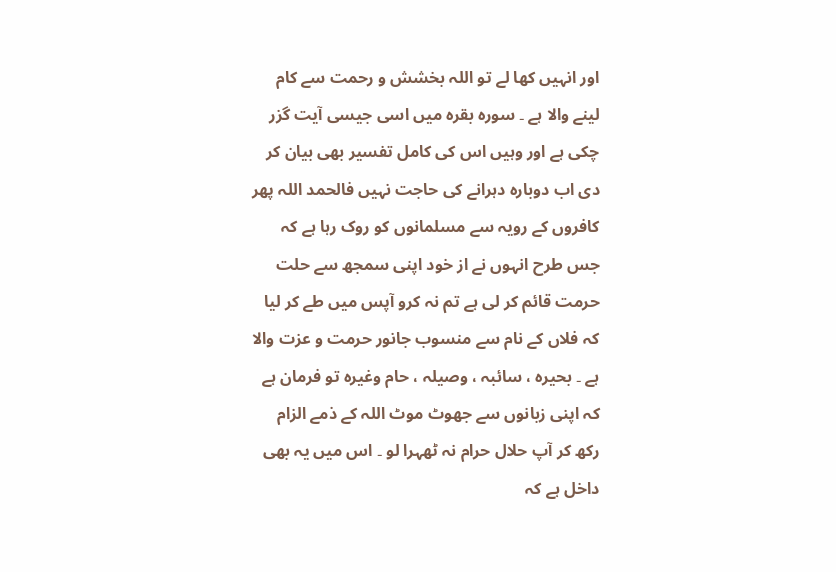اور انہیں کھا لے تو اللہ بخشش و رحمت سے کام لینے والا ہے ۔ سورہ بقرہ میں اسی جیسی آیت گزر چکی ہے اور وہیں اس کی کامل تفسیر بھی بیان کر دی اب دوبارہ دہرانے کی حاجت نہیں فالحمد اللہ پھر کافروں کے رویہ سے مسلمانوں کو روک رہا ہے کہ جس طرح انہوں نے از خود اپنی سمجھ سے حلت حرمت قائم کر لی ہے تم نہ کرو آپس میں طے کر لیا کہ فلاں کے نام سے منسوب جانور حرمت و عزت والا ہے ۔ بحیرہ ، سائبہ ، وصیلہ ، حام وغیرہ تو فرمان ہے کہ اپنی زبانوں سے جھوٹ موٹ اللہ کے ذمے الزام رکھ کر آپ حلال حرام نہ ٹھہرا لو ۔ اس میں یہ بھی داخل ہے کہ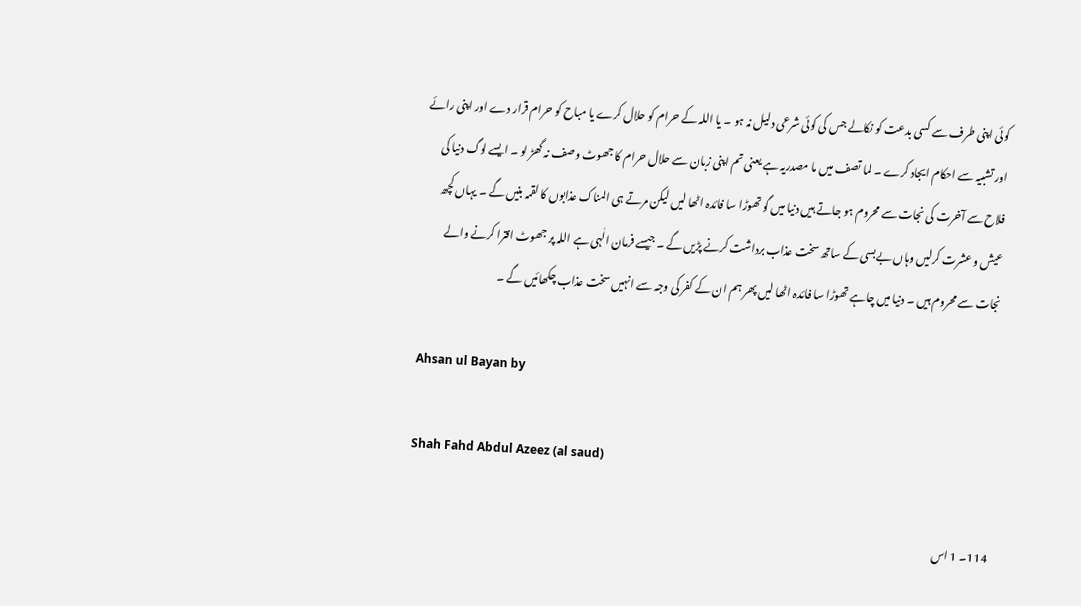کوئی اپنی طرف سے کسی بدعت کو نکالے جس کی کوئی شرعی دلیل نہ ہو ۔ یا اللہ کے حرام کو حلال کرے یا مباح کو حرام قرار دے اور اپنی رائے اور تشبیہ سے احکام ایجاد کرے ۔ لما تصف میں ما مصدریہ ہے یعنی تم اپنی زبان سے حلال حرام کا جھوٹ وصف نہ گھڑ لو ۔ ایسے لوگ دنیا کی فلاح سے آخرت کی نجات سے محروم ہو جاتے ہیں دنیا میں گو تھوڑا سا فائدہ اٹھا لیں لیکن مرتے ہی المناک عذابوں کا لقمہ بنیں گے ۔ یہاں کچھ عیش و عشرت کرلیں وہاں بےبسی کے ساتھ سخت عذاب برداشت کرنے پڑیں گے ۔ جیسے فرمان الٰہی ہے اللہ پر جھوٹ افترا کرنے والے نجات سے محروم ہیں ۔ دنیا میں چاہے تھوڑا سا فائدہ اٹھا لیں پھر ہم ان کے کفر کی وجہ سے انہیں سخت عذاب چکھائیں گے ۔

Ahsan ul Bayan by

Shah Fahd Abdul Azeez (al saud)

114۔ 1 اس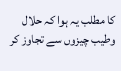کا مطلب یہ ہوا کہ حلال وطیب چیزوں سے تجاوز کر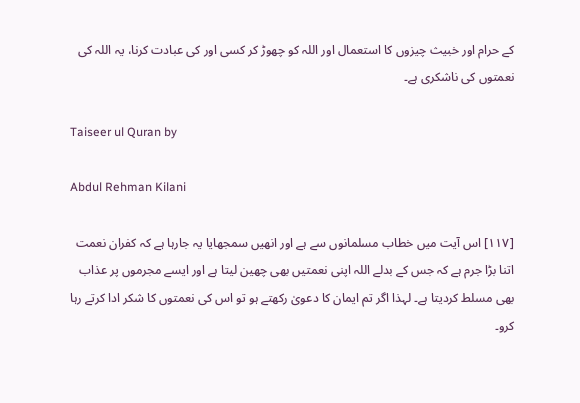کے حرام اور خبیث چیزوں کا استعمال اور اللہ کو چھوڑ کر کسی اور کی عبادت کرنا، یہ اللہ کی نعمتوں کی ناشکری ہے۔

Taiseer ul Quran by

Abdul Rehman Kilani

[١١٧] اس آیت میں خطاب مسلمانوں سے ہے اور انھیں سمجھایا یہ جارہا ہے کہ کفران نعمت اتنا بڑا جرم ہے کہ جس کے بدلے اللہ اپنی نعمتیں بھی چھین لیتا ہے اور ایسے مجرموں پر عذاب بھی مسلط کردیتا ہے۔ لہذا اگر تم ایمان کا دعویٰ رکھتے ہو تو اس کی نعمتوں کا شکر ادا کرتے رہا کرو۔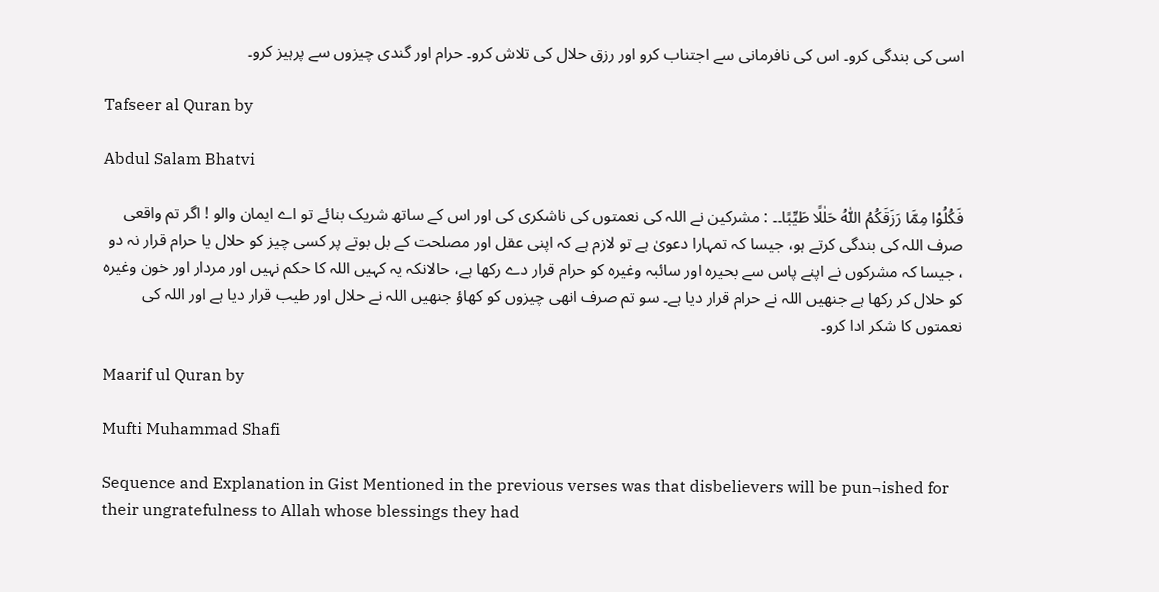اسی کی بندگی کرو۔ اس کی نافرمانی سے اجتناب کرو اور رزق حلال کی تلاش کرو۔ حرام اور گندی چیزوں سے پرہیز کرو۔

Tafseer al Quran by

Abdul Salam Bhatvi

فَكُلُوْا مِمَّا رَزَقَكُمُ اللّٰهُ حَلٰلًا طَيِّبًا۔۔ : مشرکین نے اللہ کی نعمتوں کی ناشکری کی اور اس کے ساتھ شریک بنائے تو اے ایمان والو ! اگر تم واقعی صرف اللہ کی بندگی کرتے ہو، جیسا کہ تمہارا دعویٰ ہے تو لازم ہے کہ اپنی عقل اور مصلحت کے بل بوتے پر کسی چیز کو حلال یا حرام قرار نہ دو ، جیسا کہ مشرکوں نے اپنے پاس سے بحیرہ اور سائبہ وغیرہ کو حرام قرار دے رکھا ہے، حالانکہ یہ کہیں اللہ کا حکم نہیں اور مردار اور خون وغیرہ کو حلال کر رکھا ہے جنھیں اللہ نے حرام قرار دیا ہے۔ سو تم صرف انھی چیزوں کو کھاؤ جنھیں اللہ نے حلال اور طیب قرار دیا ہے اور اللہ کی نعمتوں کا شکر ادا کرو۔

Maarif ul Quran by

Mufti Muhammad Shafi

Sequence and Explanation in Gist Mentioned in the previous verses was that disbelievers will be pun¬ished for their ungratefulness to Allah whose blessings they had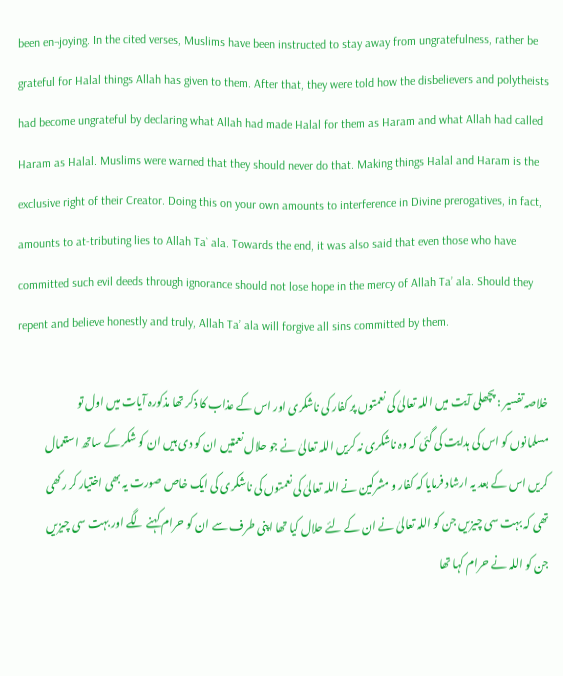been en¬joying. In the cited verses, Muslims have been instructed to stay away from ungratefulness, rather be grateful for Halal things Allah has given to them. After that, they were told how the disbelievers and polytheists had become ungrateful by declaring what Allah had made Halal for them as Haram and what Allah had called Haram as Halal. Muslims were warned that they should never do that. Making things Halal and Haram is the exclusive right of their Creator. Doing this on your own amounts to interference in Divine prerogatives, in fact, amounts to at-tributing lies to Allah Ta` ala. Towards the end, it was also said that even those who have committed such evil deeds through ignorance should not lose hope in the mercy of Allah Ta’ ala. Should they repent and believe honestly and truly, Allah Ta’ ala will forgive all sins committed by them.

خلاصہ تفسیر : پچھلی آیت میں اللہ تعالیٰ کی نعمتوں پر کفار کی ناشکری اور اس کے عذاب کا ذکر تھا مذکورہ آیات میں اول تو مسلمانوں کو اس کی ہدایت کی گئی کہ وہ ناشکری نہ کریں اللہ تعالیٰ نے جو حلال نعمتیں ان کو دی ہیں ان کو شکر کے ساتھ استعمال کریں اس کے بعد یہ ارشاد فرمایا کہ کفار و مشرکین نے اللہ تعالیٰ کی نعمتوں کی ناشکری کی ایک خاص صورت یہ بھی اختیار کر رکھی تھی کہ بہت سی چیزیں جن کو اللہ تعالیٰ نے ان کے لئے حلال کیا تھا اپنی طرف سے ان کو حرام کہنے لگے اور بہت سی چیزیں جن کو اللہ نے حرام کہا تھا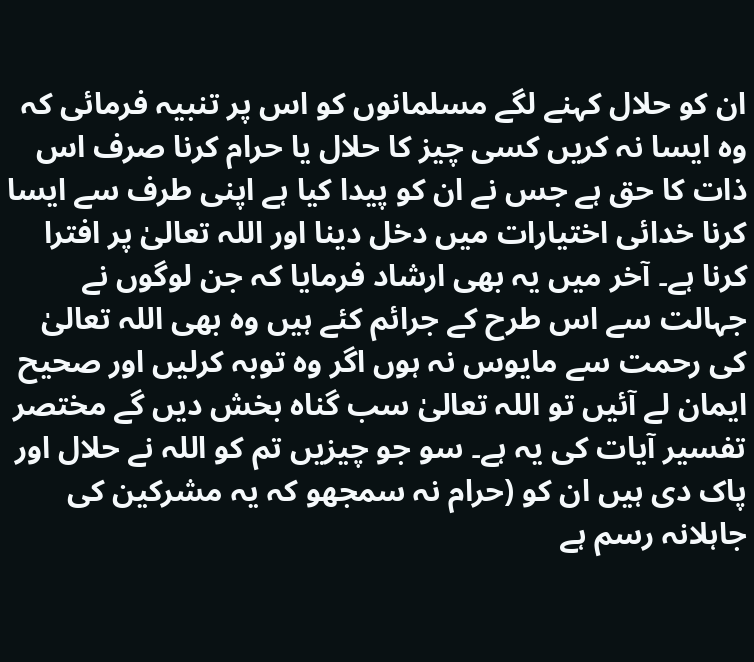ان کو حلال کہنے لگے مسلمانوں کو اس پر تنبیہ فرمائی کہ وہ ایسا نہ کریں کسی چیز کا حلال یا حرام کرنا صرف اس ذات کا حق ہے جس نے ان کو پیدا کیا ہے اپنی طرف سے ایسا کرنا خدائی اختیارات میں دخل دینا اور اللہ تعالیٰ پر افترا کرنا ہے۔ آخر میں یہ بھی ارشاد فرمایا کہ جن لوگوں نے جہالت سے اس طرح کے جرائم کئے ہیں وہ بھی اللہ تعالیٰ کی رحمت سے مایوس نہ ہوں اگر وہ توبہ کرلیں اور صحیح ایمان لے آئیں تو اللہ تعالیٰ سب گناہ بخش دیں گے مختصر تفسیر آیات کی یہ ہے۔ سو جو چیزیں تم کو اللہ نے حلال اور پاک دی ہیں ان کو (حرام نہ سمجھو کہ یہ مشرکین کی جاہلانہ رسم ہے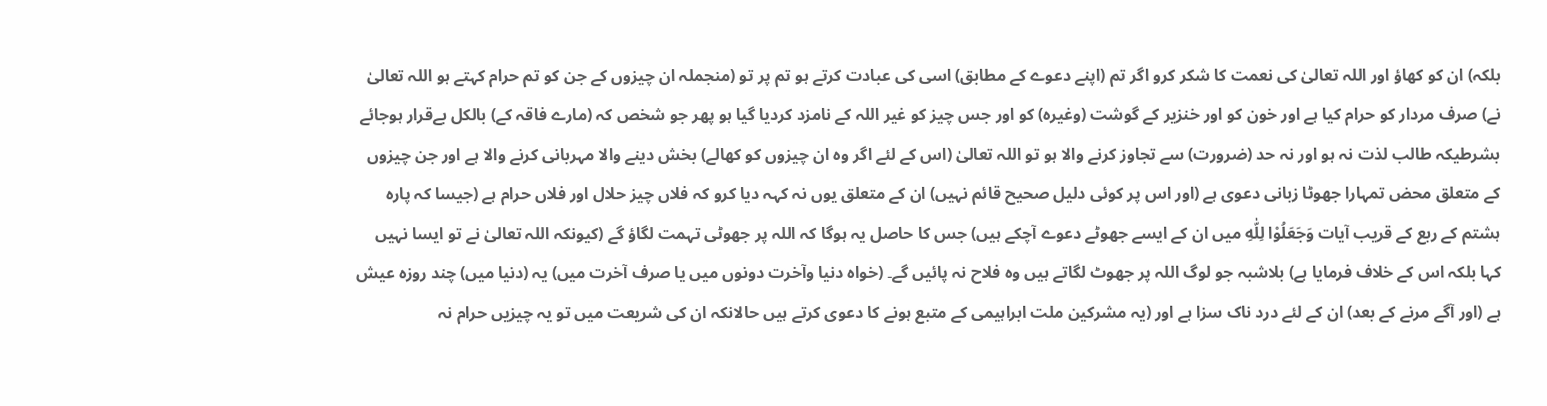بلکہ) ان کو کھاؤ اور اللہ تعالیٰ کی نعمت کا شکر کرو اگر تم (اپنے دعوے کے مطابق) اسی کی عبادت کرتے ہو تم پر تو (منجملہ ان چیزوں کے جن کو تم حرام کہتے ہو اللہ تعالیٰ نے) صرف مردار کو حرام کیا ہے اور خون کو اور خنزیر کے گوشت (وغیرہ) کو اور جس چیز کو غیر اللہ کے نامزد کردیا گیا ہو پھر جو شخص کہ (مارے فاقہ کے) بالکل بےقرار ہوجائے بشرطیکہ طالب لذت نہ ہو اور نہ حد (ضرورت) سے تجاوز کرنے والا ہو تو اللہ تعالیٰ (اس کے لئے اگر وہ ان چیزوں کو کھالے) بخش دینے والا مہربانی کرنے والا ہے اور جن چیزوں کے متعلق محض تمہارا جھوٹا زبانی دعوی ہے (اور اس پر کوئی دلیل صحیح قائم نہیں) ان کے متعلق یوں نہ کہہ دیا کرو کہ فلاں چیز حلال اور فلاں حرام ہے (جیسا کہ پارہ ہشتم کے ربع کے قریب آیات وَجَعَلُوْا لِلّٰهِ میں ان کے ایسے جھوٹے دعوے آچکے ہیں) جس کا حاصل یہ ہوگا کہ اللہ پر جھوٹی تہمت لگاؤ گے (کیونکہ اللہ تعالیٰ نے تو ایسا نہیں کہا بلکہ اس کے خلاف فرمایا ہے) بلاشبہ جو لوگ اللہ پر جھوٹ لگاتے ہیں وہ فلاح نہ پائیں گے۔ (خواہ دنیا وآخرت دونوں میں یا صرف آخرت میں) یہ (دنیا میں) چند روزہ عیش ہے (اور آگے مرنے کے بعد) ان کے لئے درد ناک سزا ہے اور (یہ مشرکین ملت ابراہیمی کے متبع ہونے کا دعوی کرتے ہیں حالانکہ ان کی شریعت میں تو یہ چیزیں حرام نہ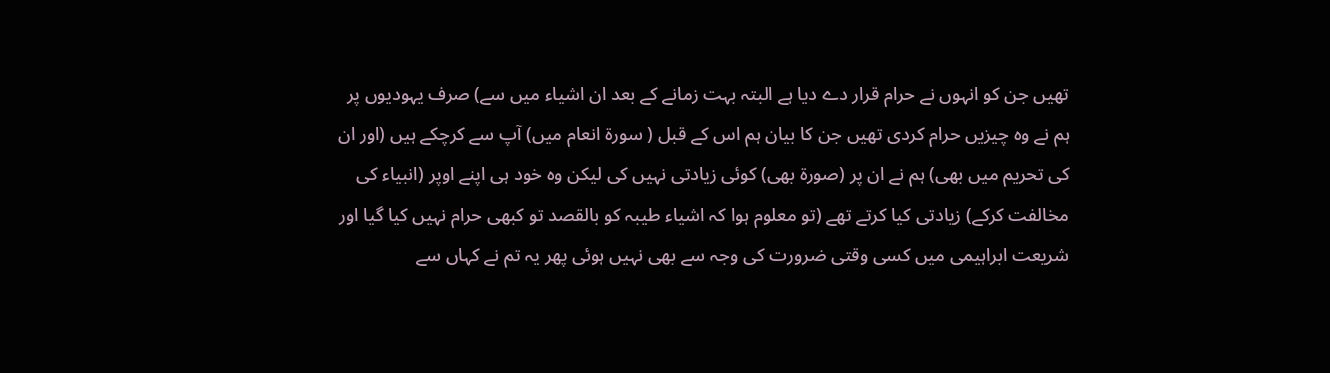تھیں جن کو انہوں نے حرام قرار دے دیا ہے البتہ بہت زمانے کے بعد ان اشیاء میں سے) صرف یہودیوں پر ہم نے وہ چیزیں حرام کردی تھیں جن کا بیان ہم اس کے قبل ( سورة انعام میں) آپ سے کرچکے ہیں (اور ان کی تحریم میں بھی) ہم نے ان پر (صورۃ بھی) کوئی زیادتی نہیں کی لیکن وہ خود ہی اپنے اوپر (انبیاء کی مخالفت کرکے) زیادتی کیا کرتے تھے (تو معلوم ہوا کہ اشیاء طیبہ کو بالقصد تو کبھی حرام نہیں کیا گیا اور شریعت ابراہیمی میں کسی وقتی ضرورت کی وجہ سے بھی نہیں ہوئی پھر یہ تم نے کہاں سے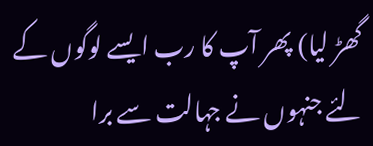گھڑ لیا) پھر آپ کا رب ایسے لوگوں کے لئے جنہوں نے جہالت سے برا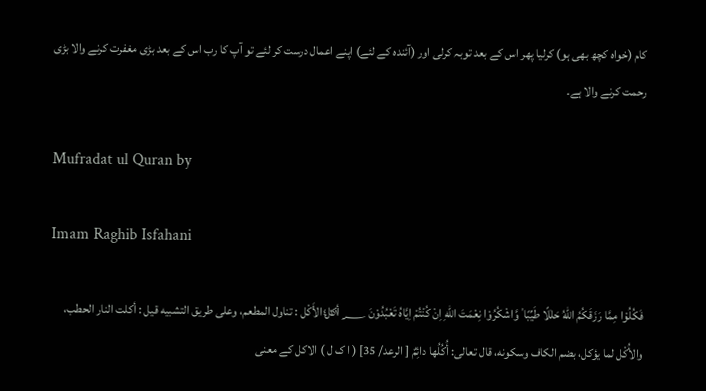کام (خواہ کچھ بھی ہو) کرلیا پھر اس کے بعد توبہ کرلی اور (آئندہ کے لئے) اپنے اعمال درست کر لئے تو آپ کا رب اس کے بعد بڑی مغفرت کرنے والا بڑی رحمت کرنے والا ہے۔

Mufradat ul Quran by

Imam Raghib Isfahani

فَكُلُوْا مِمَّا رَزَقَكُمُ اللّٰهُ حَلٰلًا طَيِّبًا ۠ وَّاشْكُرُوْا نِعْمَتَ اللّٰهِ اِنْ كُنْتُمْ اِيَّاهُ تَعْبُدُوْنَ ١١٤؁ أكل الأَكْل : تناول المطعم، وعلی طریق التشبيه قيل : أكلت النار الحطب، والأُكْل لما يؤكل، بضم الکاف وسکونه، قال تعالی: أُكُلُها دائِمٌ [ الرعد/ 35] ( ا ک ل ) الاکل کے معنی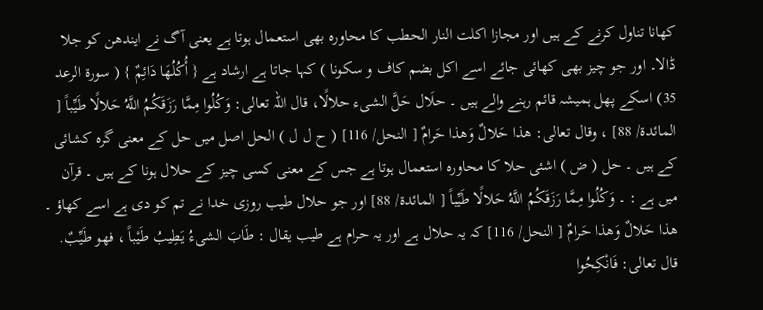کھانا تناول کرنے کے ہیں اور مجازا اکلت النار الحطب کا محاورہ بھی استعمال ہوتا ہے یعنی آگ نے ایندھن کو جلا ڈالا۔ اور جو چیز بھی کھائی جائے اسے اکل بضم کاف و سکونا ) کہا جاتا ہے ارشاد ہے { أُكُلُهَا دَائِمٌ } ( سورة الرعد 35) اسکے پھل ہمیشہ قائم رہنے والے ہیں ۔ حلَال حَلَّ الشیء حلالًا، قال اللہ تعالی: وَكُلُوا مِمَّا رَزَقَكُمُ اللَّهُ حَلالًا طَيِّباً [ المائدة/ 88] ، وقال تعالی: هذا حَلالٌ وَهذا حَرامٌ [ النحل/ 116] ( ح ل ل ) الحل اصل میں حل کے معنی گرہ کشائی کے ہیں ۔ حل ( ض ) اشئی حلا کا محاورہ استعمال ہوتا ہے جس کے معنی کسی چیز کے حلال ہونا کے ہیں ۔ قرآن میں ہے : ۔ وَكُلُوا مِمَّا رَزَقَكُمُ اللَّهُ حَلالًا طَيِّباً [ المائدة/ 88] اور جو حلال طیب روزی خدا نے تم کو دی ہے اسے کھاؤ ۔ هذا حَلالٌ وَهذا حَرامٌ [ النحل/ 116] کہ یہ حلال ہے اور یہ حرام ہے طيب يقال : طَابَ الشیءُ يَطِيبُ طَيْباً ، فهو طَيِّبٌ. قال تعالی: فَانْكِحُوا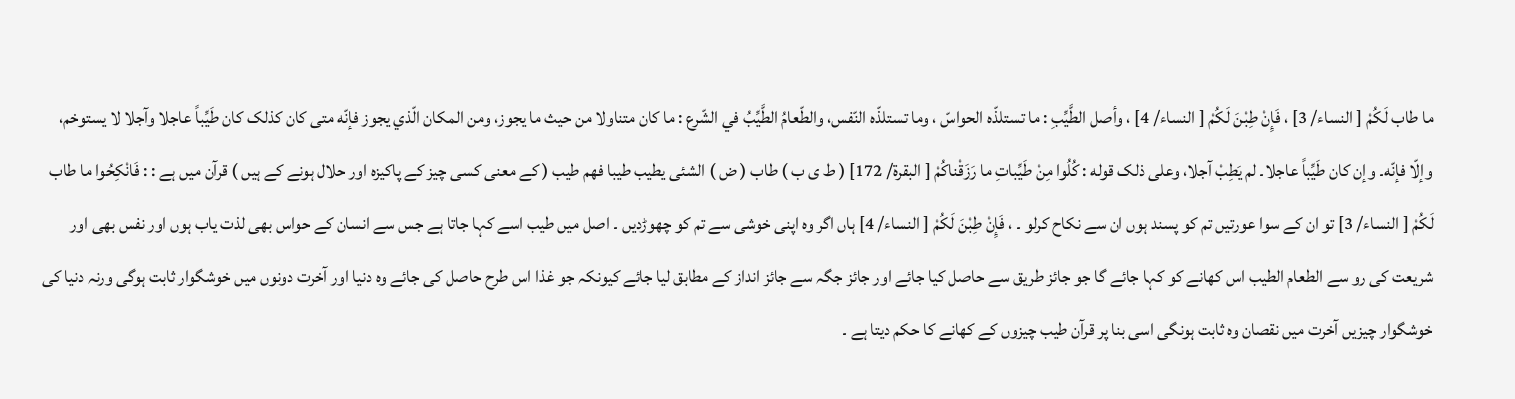ما طاب لَكُمْ [ النساء/ 3] ، فَإِنْ طِبْنَ لَكُمْ [ النساء/ 4] ، وأصل الطَّيِّبِ : ما تستلذّه الحواسّ ، وما تستلذّه النّفس، والطّعامُ الطَّيِّبُ في الشّرع : ما کان متناولا من حيث ما يجوز، ومن المکان الّذي يجوز فإنّه متی کان کذلک کان طَيِّباً عاجلا وآجلا لا يستوخم، وإلّا فإنّه۔ وإن کان طَيِّباً عاجلا۔ لم يَطِبْ آجلا، وعلی ذلک قوله : كُلُوا مِنْ طَيِّباتِ ما رَزَقْناكُمْ [ البقرة/ 172] ( ط ی ب ) طاب ( ض ) الشئی یطیب طیبا فھم طیب ( کے معنی کسی چیز کے پاکیزہ اور حلال ہونے کے ہیں ) قرآن میں ہے : : فَانْكِحُوا ما طاب لَكُمْ [ النساء/ 3] تو ان کے سوا عورتیں تم کو پسند ہوں ان سے نکاح کرلو ۔ ، فَإِنْ طِبْنَ لَكُمْ [ النساء/ 4] ہاں اگر وہ اپنی خوشی سے تم کو چھوڑدیں ۔ اصل میں طیب اسے کہا جاتا ہے جس سے انسان کے حواس بھی لذت یاب ہوں اور نفس بھی اور شریعت کی رو سے الطعام الطیب اس کھانے کو کہا جائے گا جو جائز طریق سے حاصل کیا جائے اور جائز جگہ سے جائز انداز کے مطابق لیا جائے کیونکہ جو غذا اس طرح حاصل کی جائے وہ دنیا اور آخرت دونوں میں خوشگوار ثابت ہوگی ورنہ دنیا کی خوشگوار چیزیں آخرت میں نقصان وہ ثابت ہونگی اسی بنا پر قرآن طیب چیزوں کے کھانے کا حکم دیتا ہے ۔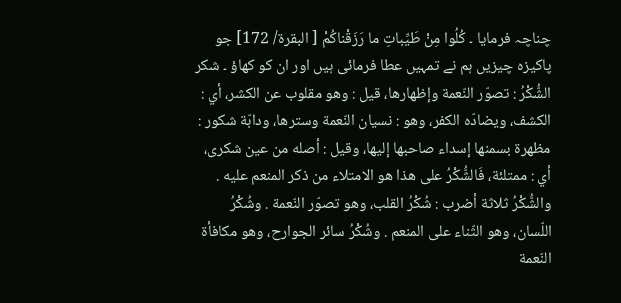چناچہ فرمایا ۔ كُلُوا مِنْ طَيِّباتِ ما رَزَقْناكُمْ [ البقرة/ 172] جو پاکیزہ چیزیں ہم نے تمہیں عطا فرمائی ہیں اور ان کو کھاؤ ۔ شكر الشُّكْرُ : تصوّر النّعمة وإظهارها، قيل : وهو مقلوب عن الکشر، أي : الکشف، ويضادّه الکفر، وهو : نسیان النّعمة وسترها، ودابّة شکور : مظهرة بسمنها إسداء صاحبها إليها، وقیل : أصله من عين شكرى، أي : ممتلئة، فَالشُّكْرُ علی هذا هو الامتلاء من ذکر المنعم عليه . والشُّكْرُ ثلاثة أضرب : شُكْرُ القلب، وهو تصوّر النّعمة . وشُكْرُ اللّسان، وهو الثّناء علی المنعم . وشُكْرُ سائر الجوارح، وهو مکافأة النّعمة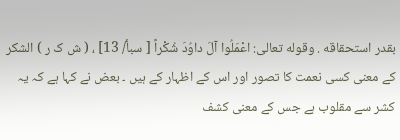بقدر استحقاقه . وقوله تعالی: اعْمَلُوا آلَ داوُدَ شُكْراً [ سبأ/ 13] ، ( ش ک ر ) الشکر کے معنی کسی نعمت کا تصور اور اس کے اظہار کے ہیں ۔ بعض نے کہا ہے کہ یہ کشر سے مقلوب ہے جس کے معنی کشف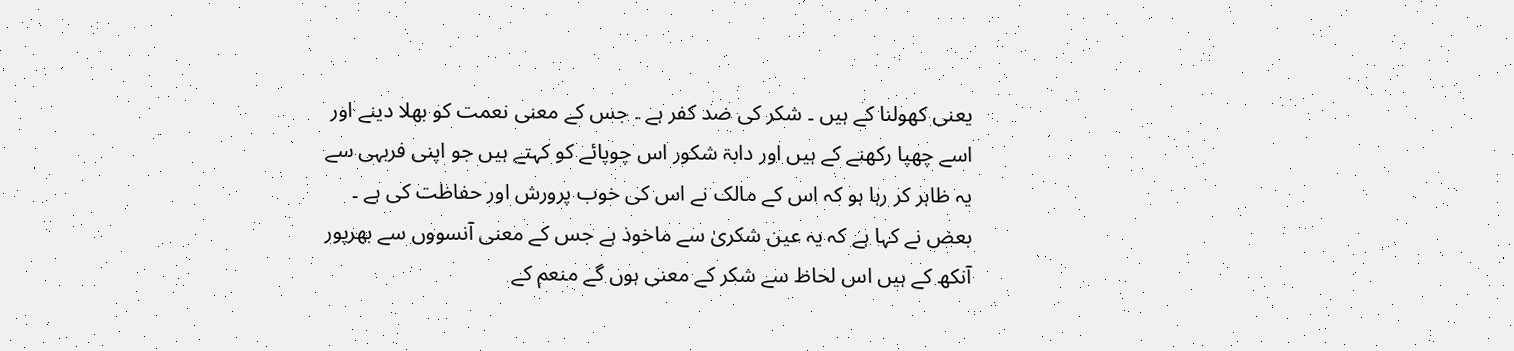یعنی کھولنا کے ہیں ۔ شکر کی ضد کفر ہے ۔ جس کے معنی نعمت کو بھلا دینے اور اسے چھپا رکھنے کے ہیں اور دابۃ شکور اس چوپائے کو کہتے ہیں جو اپنی فربہی سے یہ ظاہر کر رہا ہو کہ اس کے مالک نے اس کی خوب پرورش اور حفاظت کی ہے ۔ بعض نے کہا ہے کہ یہ عین شکریٰ سے ماخوذ ہے جس کے معنی آنسووں سے بھرپور آنکھ کے ہیں اس لحاظ سے شکر کے معنی ہوں گے منعم کے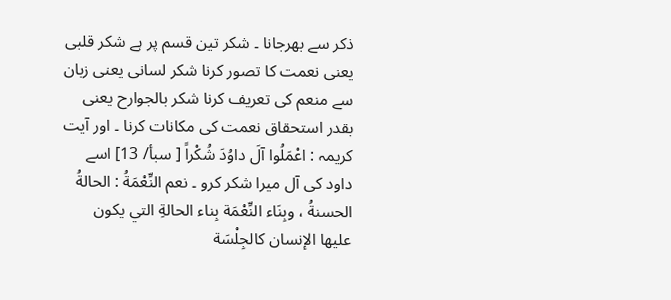ذکر سے بھرجانا ۔ شکر تین قسم پر ہے شکر قلبی یعنی نعمت کا تصور کرنا شکر لسانی یعنی زبان سے منعم کی تعریف کرنا شکر بالجوارح یعنی بقدر استحقاق نعمت کی مکانات کرنا ۔ اور آیت کریمہ : اعْمَلُوا آلَ داوُدَ شُكْراً [ سبأ/ 13] اسے داود کی آل میرا شکر کرو ۔ نعم النِّعْمَةُ : الحالةُ الحسنةُ ، وبِنَاء النِّعْمَة بِناء الحالةِ التي يكون عليها الإنسان کالجِلْسَة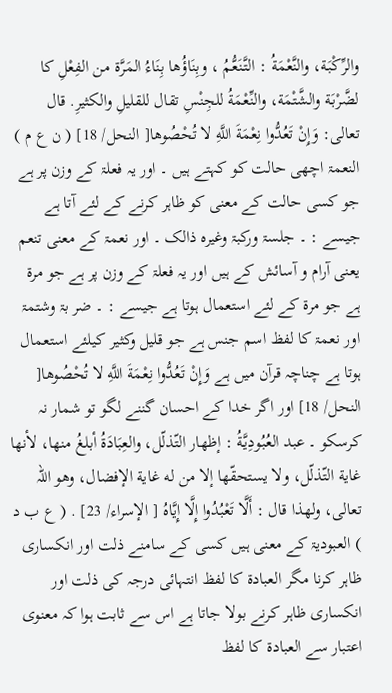والرِّكْبَة، والنَّعْمَةُ : التَّنَعُّمُ ، وبِنَاؤُها بِنَاءُ المَرَّة من الفِعْلِ کا لضَّرْبَة والشَّتْمَة، والنِّعْمَةُ للجِنْسِ تقال للقلیلِ والکثيرِ. قال تعالی: وَإِنْ تَعُدُّوا نِعْمَةَ اللَّهِ لا تُحْصُوها[ النحل/ 18] ( ن ع م ) النعمۃ اچھی حالت کو کہتے ہیں ۔ اور یہ فعلۃ کے وزن پر ہے جو کسی حالت کے معنی کو ظاہر کرنے کے لئے آتا ہے جیسے : ۔ جلسۃ ورکبۃ وغیرہ ذالک ۔ اور نعمۃ کے معنی تنعم یعنی آرام و آسائش کے ہیں اور یہ فعلۃ کے وزن پر ہے جو مرۃ ہے جو مرۃ کے لئے استعمال ہوتا ہے جیسے : ۔ ضر بۃ وشتمۃ اور نعمۃ کا لفظ اسم جنس ہے جو قلیل وکثیر کیلئے استعمال ہوتا ہے چناچہ قرآن میں ہے وَإِنْ تَعُدُّوا نِعْمَةَ اللَّهِ لا تُحْصُوها[ النحل/ 18] اور اگر خدا کے احسان گننے لگو تو شمار نہ کرسکو ۔ عبد العُبُودِيَّةُ : إظهار التّذلّل، والعِبَادَةُ أبلغُ منها، لأنها غاية التّذلّل، ولا يستحقّها إلا من له غاية الإفضال، وهو اللہ تعالی، ولهذا قال : أَلَّا تَعْبُدُوا إِلَّا إِيَّاهُ [ الإسراء/ 23] . ( ع ب د ) العبودیۃ کے معنی ہیں کسی کے سامنے ذلت اور انکساری ظاہر کرنا مگر العبادۃ کا لفظ انتہائی درجہ کی ذلت اور انکساری ظاہر کرنے بولا جاتا ہے اس سے ثابت ہوا کہ معنوی اعتبار سے العبادۃ کا لفظ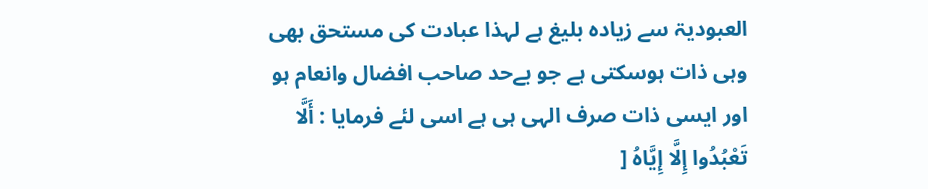العبودیۃ سے زیادہ بلیغ ہے لہذا عبادت کی مستحق بھی وہی ذات ہوسکتی ہے جو بےحد صاحب افضال وانعام ہو اور ایسی ذات صرف الہی ہی ہے اسی لئے فرمایا : أَلَّا تَعْبُدُوا إِلَّا إِيَّاهُ [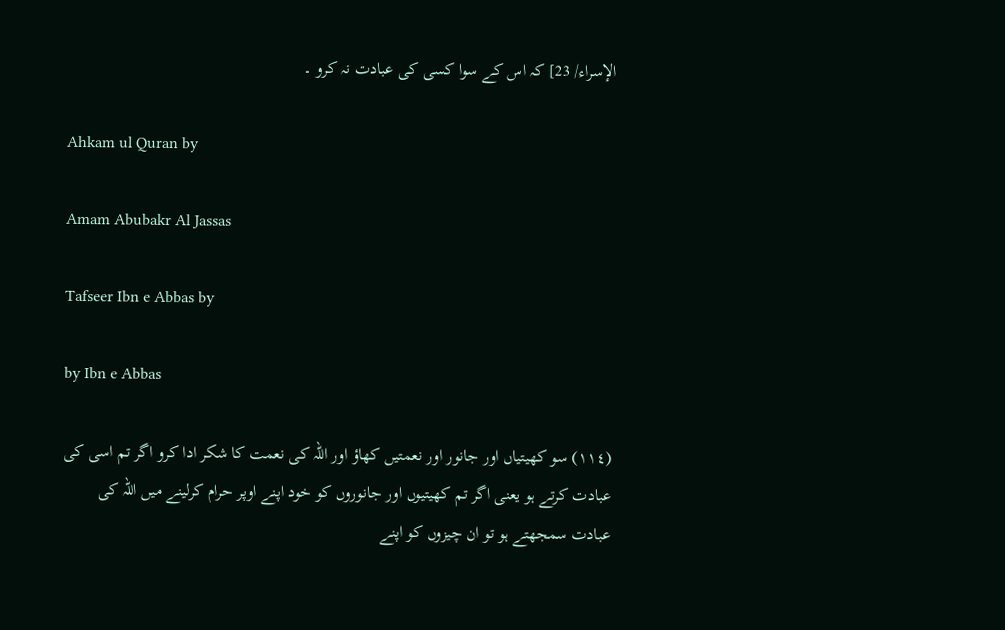الإسراء/ 23] کہ اس کے سوا کسی کی عبادت نہ کرو ۔

Ahkam ul Quran by

Amam Abubakr Al Jassas

Tafseer Ibn e Abbas by

by Ibn e Abbas

(١١٤) سو کھیتیاں اور جانور اور نعمتیں کھاؤ اور اللہ کی نعمت کا شکر ادا کرو اگر تم اسی کی عبادت کرتے ہو یعنی اگر تم کھیتیوں اور جانوروں کو خود اپنے اوپر حرام کرلینے میں اللہ کی عبادت سمجھتے ہو تو ان چیزوں کو اپنے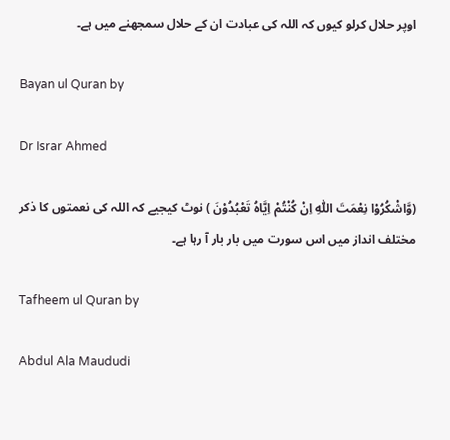اوپر حلال کرلو کیوں کہ اللہ کی عبادت ان کے حلال سمجھنے میں ہے۔

Bayan ul Quran by

Dr Israr Ahmed

(وَّاشْكُرُوْا نِعْمَتَ اللّٰهِ اِنْ كُنْتُمْ اِيَّاهُ تَعْبُدُوْنَ ) نوٹ کیجیے کہ اللہ کی نعمتوں کا ذکر مختلف انداز میں اس سورت میں بار بار آ رہا ہے۔

Tafheem ul Quran by

Abdul Ala Maududi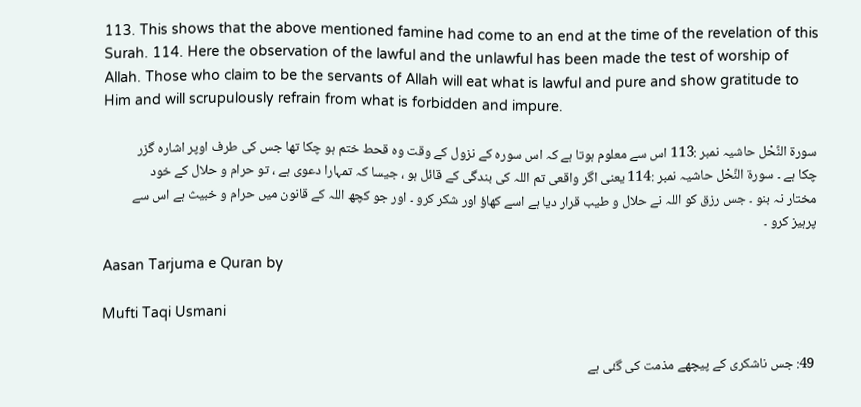113. This shows that the above mentioned famine had come to an end at the time of the revelation of this Surah. 114. Here the observation of the lawful and the unlawful has been made the test of worship of Allah. Those who claim to be the servants of Allah will eat what is lawful and pure and show gratitude to Him and will scrupulously refrain from what is forbidden and impure.

سورة النَّحْل حاشیہ نمبر :113 اس سے معلوم ہوتا ہے کہ اس سورہ کے نزول کے وقت وہ قحط ختم ہو چکا تھا جس کی طرف اوپر اشارہ گزر چکا ہے ۔ سورة النَّحْل حاشیہ نمبر :114 یعنی اگر واقعی تم اللہ کی بندگی کے قائل ہو ، جیسا کہ تمہارا دعوی ہے ، تو حرام و حلال کے خود مختار نہ بنو ۔ جس رزق کو اللہ نے حلال و طیب قرار دیا ہے اسے کھاؤ اور شکر کرو ۔ اور جو کچھ اللہ کے قانون میں حرام و خبیث ہے اس سے پرہیز کرو ۔

Aasan Tarjuma e Quran by

Mufti Taqi Usmani

49: جس ناشکری کے پیچھے مذمت کی گئی ہے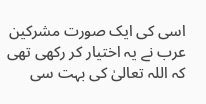اسی کی ایک صورت مشرکین عرب نے یہ اختیار کر رکھی تھی کہ اللہ تعالیٰ کی بہت سی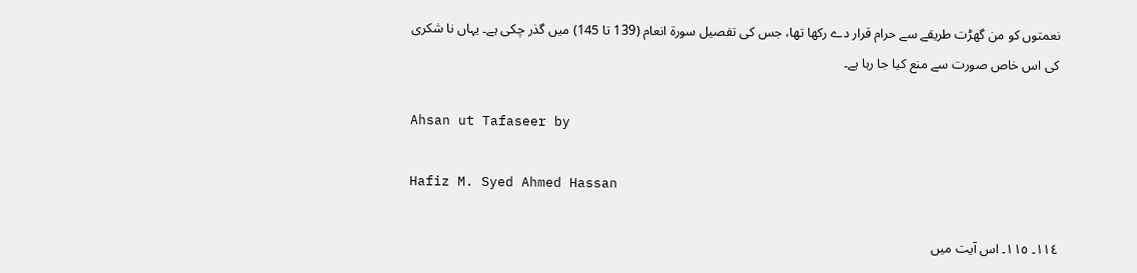نعمتوں کو من گھڑت طریقے سے حرام قرار دے رکھا تھا، جس کی تفصیل سورۃ انعام (139 تا 145) میں گذر چکی ہے۔ یہاں نا شکری کی اس خاص صورت سے منع کیا جا رہا ہے۔

Ahsan ut Tafaseer by

Hafiz M. Syed Ahmed Hassan

١١٤۔ ١١٥۔ اس آیت میں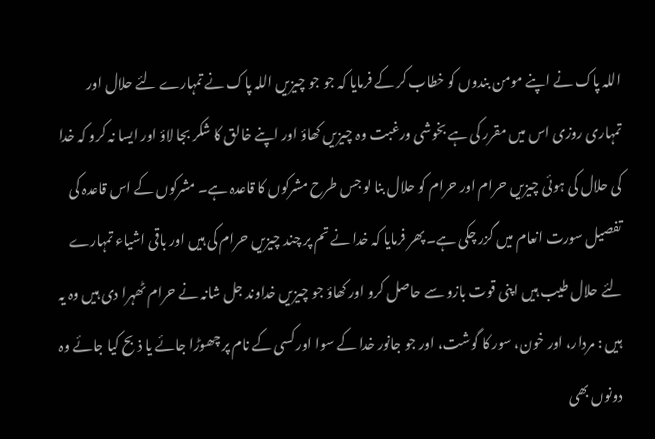اللہ پاک نے اپنے مومن بندوں کو خطاب کر کے فرمایا کہ جو جو چیزیں اللہ پاک نے تمہارے لئے حلال اور تمہاری روزی اس میں مقرر کی ہے بخوشی ورغبت وہ چیزیں کھاؤ اور اپنے خالق کا شکر بجا لاؤ اور ایسا نہ کرو کہ خدا کی حلال کی ہوئی چیزیں حرام اور حرام کو حلال بنا لو جس طرح مشرکوں کا قاعدہ ہے۔ مشرکوں کے اس قاعدہ کی تفصیل سورت انعام میں گزر چکی ہے۔ پھر فرمایا کہ خدا نے تم پر چند چیزیں حرام کی ہیں اور باقی اشیاء تمہارے لئے حلال طیب ہیں اپنی قوت بازو سے حاصل کرو اور کھاؤ جو چیزیں خداوند جل شانہ نے حرام ٹھہرا دی ہیں وہ یہ ہیں : مردار، اور خون، سور کا گوشت، اور جو جانور خدا کے سوا اور کسی کے نام پر چھوڑا جائے یا ذبح کیا جائے وہ دونوں بھی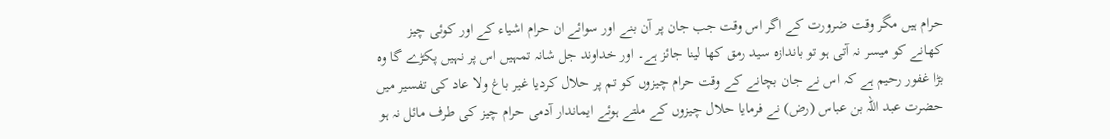حرام ہیں مگر وقت ضرورت کے اگر اس وقت جب جان پر آن بنے اور سوائے ان حرام اشیاء کے اور کوئی چیز کھانے کو میسر نہ آتی ہو تو باندازہ سید رمق کھا لینا جائز ہے۔ اور خداوند جل شانہ تمہیں اس پر نہیں پکڑے گا وہ بڑا غفور رحیم ہے کہ اس نے جان بچانے کے وقت حرام چیزوں کو تم پر حلال کردیا غیر باغ ولا عاد کی تفسیر میں حضرت عبد اللہ بن عباس (رض) نے فرمایا حلال چیزوں کے ملتے ہوئے ایماندار آدمی حرام چیز کی طرف مائل نہ ہو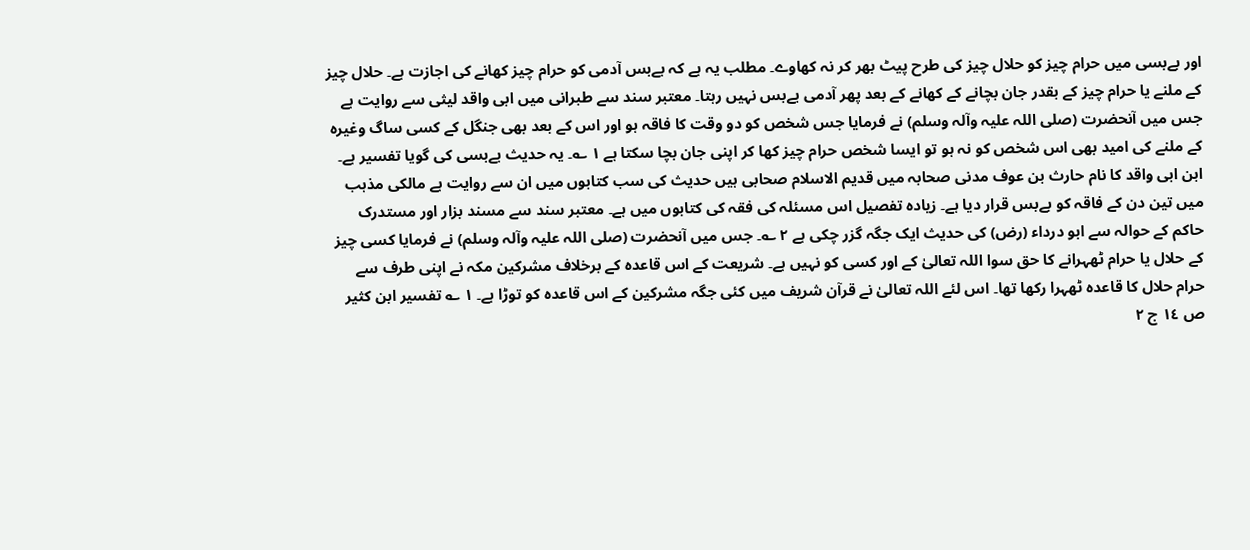اور بےبسی میں حرام چیز کو حلال چیز کی طرح پیٹ بھر کر نہ کھاوے۔ مطلب یہ ہے کہ بےبس آدمی کو حرام چیز کھانے کی اجازت ہے۔ حلال چیز کے ملنے یا حرام چیز کے بقدر جان بچانے کے کھانے کے بعد پھر آدمی بےبس نہیں رہتا۔ معتبر سند سے طبرانی میں ابی واقد لیثی سے روایت ہے جس میں آنحضرت (صلی اللہ علیہ وآلہ وسلم) نے فرمایا جس شخص کو دو وقت کا فاقہ ہو اور اس کے بعد بھی جنگل کے کسی ساگ وغیرہ کے ملنے کی امید بھی اس شخص کو نہ ہو تو ایسا شخص حرام چیز کھا کر اپنی جان بچا سکتا ہے ١ ؎۔ یہ حدیث بےبسی کی گویا تفسیر ہے۔ ابن ابی واقد کا نام حارث بن عوف مدنی صحابہ میں قدیم الاسلام صحابی ہیں حدیث کی سب کتابوں میں ان سے روایت ہے مالکی مذہب میں تین دن کے فاقہ کو بےبس قرار دیا ہے۔ زیادہ تفصیل اس مسئلہ کی فقہ کی کتابوں میں ہے۔ معتبر سند سے مسند بزار اور مستدرک حاکم کے حوالہ سے ابو درداء (رض) کی حدیث ایک جگہ گزر چکی ہے ٢ ؎۔ جس میں آنحضرت (صلی اللہ علیہ وآلہ وسلم) نے فرمایا کسی چیز کے حلال یا حرام ٹھہرانے کا حق سوا اللہ تعالیٰ کے اور کسی کو نہیں ہے۔ شریعت کے اس قاعدہ کے برخلاف مشرکین مکہ نے اپنی طرف سے حرام حلال کا قاعدہ ٹھہرا رکھا تھا۔ اس لئے اللہ تعالیٰ نے قرآن شریف میں کئی جگہ مشرکین کے اس قاعدہ کو توڑا ہے۔ ١ ؎ تفسیر ابن کثیر ص ١٤ ج ٢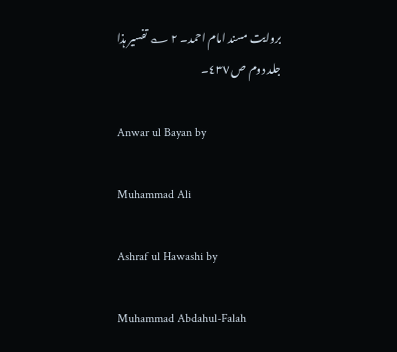بروایت مسند امام احمد۔ ٢ ؎ تفسیر ہذا جلد دوم ص ٤٣٧۔

Anwar ul Bayan by

Muhammad Ali

Ashraf ul Hawashi by

Muhammad Abdahul-Falah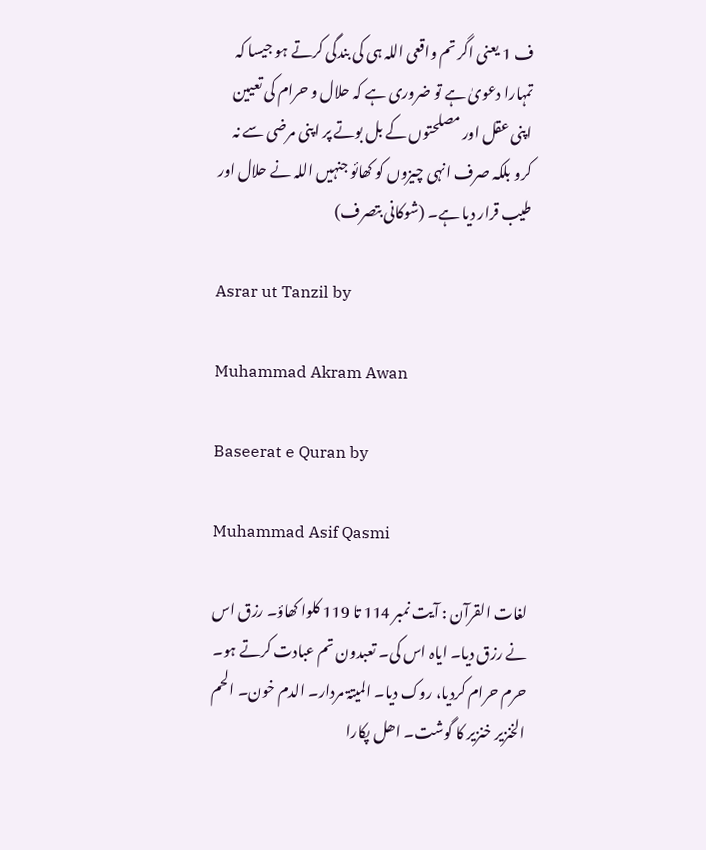ف 1 یعنی اگر تم واقعی اللہ ہی کی بندگی کرتے ہو جیسا کہ تمہارا دعویٰ ہے تو ضروری ہے کہ حلال و حرام کی تعیین اپنی عقل اور مصلحتوں کے بل بوتے پر اپنی مرضی سے نہ کرو بلکہ صرف انہی چیزوں کو کھائو جنہیں اللہ نے حلال اور طیب قرار دیا ہے۔ (شوکانی بتصرف)

Asrar ut Tanzil by

Muhammad Akram Awan

Baseerat e Quran by

Muhammad Asif Qasmi

لغات القرآن : آیت نمبر 114 تا 119 کلوا کھاؤ۔ رزق اس نے رزق دیا۔ ایاہ اس کی۔ تعبدون تم عبادت کرتے ہو۔ حرم حرام کردیا، روک دیا۔ المیتۃ مردار۔ الدم خون۔ الحم الخنزیر خنزیر کا گوشت۔ اھل پکارا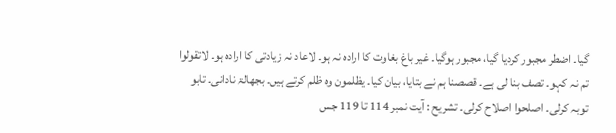گیا۔ اضطر مجبور کردیا گیا، مجبور ہوگیا۔ غیر باغ بغاوت کا ارادہ نہ ہو۔ لاعاد نہ زیادتی کا ارادہ ہو۔ لاتقولوا تم نہ کہو۔ تصف بنا لی ہے۔ قصصنا ہم نے بتایا، بیان کیا۔ یظلمون وہ ظلم کرتے ہیں۔ بجھالۃ نادانی۔ تابو توبہ کرلی۔ اصلحوا اصلاح کرلی۔ تشریح : آیت نمبر 114 تا 119 جس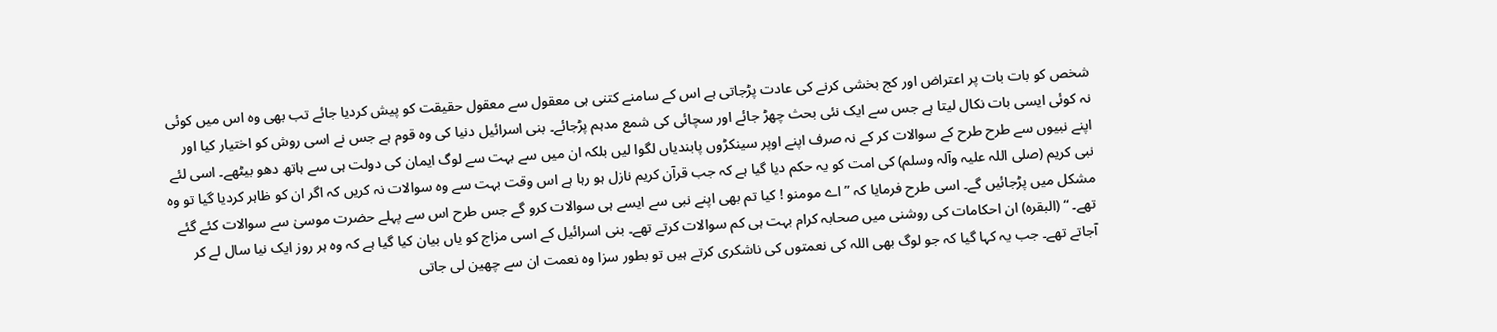شخص کو بات بات پر اعتراض اور کج بخشی کرنے کی عادت پڑجاتی ہے اس کے سامنے کتنی ہی معقول سے معقول حقیقت کو پیش کردیا جائے تب بھی وہ اس میں کوئی نہ کوئی ایسی بات نکال لیتا ہے جس سے ایک نئی بحث چھڑ جائے اور سچائی کی شمع مدہم پڑجائے۔ بنی اسرائیل دنیا کی وہ قوم ہے جس نے اسی روش کو اختیار کیا اور اپنے نبیوں سے طرح طرح کے سوالات کر کے نہ صرف اپنے اوپر سینکڑوں پابندیاں لگوا لیں بلکہ ان میں سے بہت سے لوگ ایمان کی دولت ہی سے ہاتھ دھو بیٹھے۔ اسی لئے نبی کریم (صلی اللہ علیہ وآلہ وسلم) کی امت کو یہ حکم دیا گیا ہے کہ جب قرآن کریم نازل ہو رہا ہے اس وقت بہت سے وہ سوالات نہ کریں کہ اگر ان کو ظاہر کردیا گیا تو وہ مشکل میں پڑجائیں گے۔ اسی طرح فرمایا کہ ” اے مومنو ! کیا تم بھی اپنے نبی سے ایسے ہی سوالات کرو گے جس طرح اس سے پہلے حضرت موسیٰ سے سوالات کئے گئے تھے۔ “ (البقرہ) ان احکامات کی روشنی میں صحابہ کرام بہت ہی کم سوالات کرتے تھے۔ بنی اسرائیل کے اسی مزاج کو یاں بیان کیا گیا ہے کہ وہ ہر روز ایک نیا سال لے کر آجاتے تھے۔ جب یہ کہا گیا کہ جو لوگ بھی اللہ کی نعمتوں کی ناشکری کرتے ہیں تو بطور سزا وہ نعمت ان سے چھین لی جاتی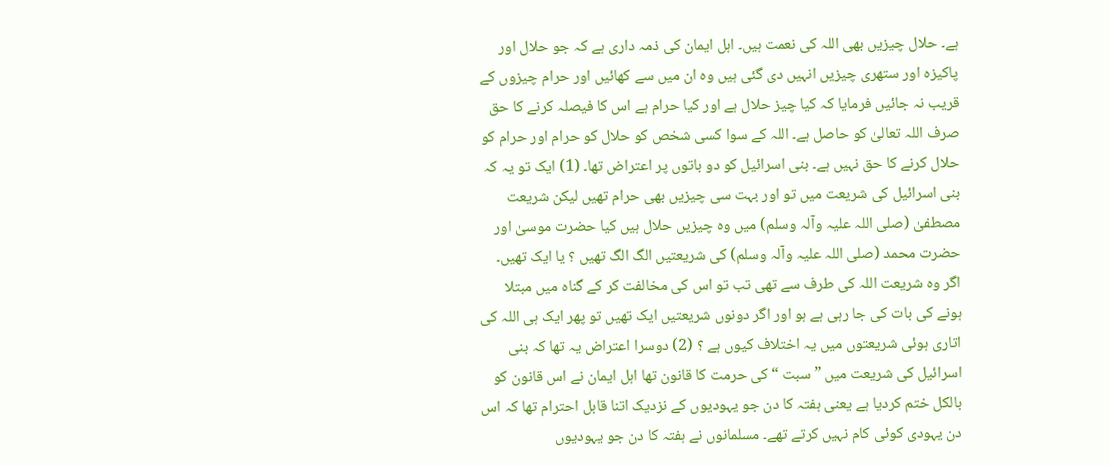ہے۔ حلال چیزیں بھی اللہ کی نعمت ہیں۔ اہل ایمان کی ذمہ داری ہے کہ جو حلال اور پاکیزہ اور ستھری چیزیں انہیں دی گئی ہیں وہ ان میں سے کھائیں اور حرام چیزوں کے قریب نہ جائیں فرمایا کہ کیا چیز حلال ہے اور کیا حرام ہے اس کا فیصلہ کرنے کا حق صرف اللہ تعالیٰ کو حاصل ہے۔ اللہ کے سوا کسی شخص کو حلال کو حرام اور حرام کو حلال کرنے کا حق نہیں ہے۔ بنی اسرائیل کو دو باتوں پر اعتراض تھا۔ (1) ایک تو یہ کہ بنی اسرائیل کی شریعت میں تو اور بہت سی چیزیں بھی حرام تھیں لیکن شریعت مصطفیٰ (صلی اللہ علیہ وآلہ وسلم) میں وہ چیزیں حلال ہیں کیا حضرت موسیٰ اور حضرت محمد (صلی اللہ علیہ وآلہ وسلم) کی شریعتیں الگ الگ تھیں ؟ یا ایک تھیں۔ اگر وہ شریعت اللہ کی طرف سے تھی تب تو اس کی مخالفت کر کے گناہ میں مبتلا ہونے کی بات کی جا رہی ہے ہو اور اگر دونوں شریعتیں ایک تھیں تو پھر ایک ہی اللہ کی اتاری ہوئی شریعتوں میں یہ اختلاف کیوں ہے ؟ (2) دوسرا اعتراض یہ تھا کہ بنی اسرائیل کی شریعت میں ” سبت “ کی حرمت کا قانون تھا اہل ایمان نے اس قانون کو بالکل ختم کردیا ہے یعنی ہفتہ کا دن جو یہودیوں کے نزدیک اتنا قابل احترام تھا کہ اس دن یہودی کوئی کام نہیں کرتے تھے۔ مسلمانوں نے ہفتہ کا دن جو یہودیوں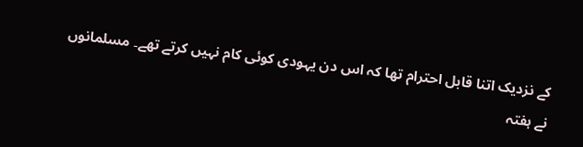کے نزدیک اتنا قابل احترام تھا کہ اس دن یہودی کوئی کام نہیں کرتے تھے۔ مسلمانوں نے ہفتہ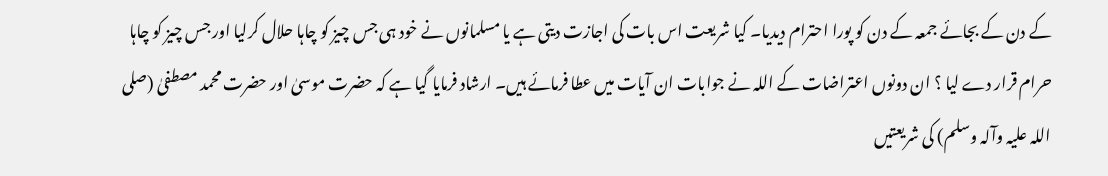کے دن کے بجائے جمعہ کے دن کو پورا احترام دیدیا۔ کیا شریعت اس بات کی اجازت دیتی ہے یا مسلمانوں نے خود ہی جس چیز کو چاہا حلال کرلیا اور جس چیز کو چاہا حرام قرار دے لیا ؟ ان دونوں اعتراضات کے اللہ نے جوابات ان آیات میں عطا فرمائے ہیں۔ ارشاد فرمایا گیا ہے کہ حضرت موسیٰ اور حضرت محمد مصطفیٰ (صلی اللہ علیہ وآلہ وسلم) کی شریعتیں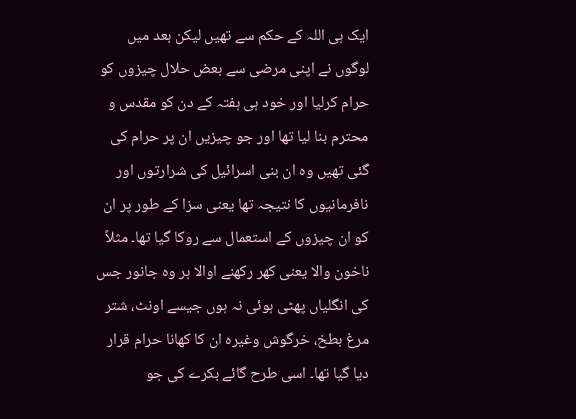ایک ہی اللہ کے حکم سے تھیں لیکن بعد میں لوگوں نے اپنی مرضی سے بعض حلال چیزوں کو حرام کرلیا اور خود ہی ہفتہ کے دن کو مقدس و محترم بنا لیا تھا اور جو چیزیں ان پر حرام کی گئی تھیں وہ ان بنی اسرائیل کی شرارتوں اور نافرمانیوں کا نتیجہ تھا یعنی سزا کے طور پر ان کو ان چیزوں کے استعمال سے روکا گیا تھا۔ مثلاً ناخون والا یعنی کھر رکھنے اوالا ہر وہ جانور جس کی انگلیاں پھٹی ہوئی نہ ہوں جیسے اونٹ، شتر مرغ بطخ، خرگوش وغیرہ ان کا کھانا حرام قرار دیا گیا تھا۔ اسی طرح گائے بکرے کی جو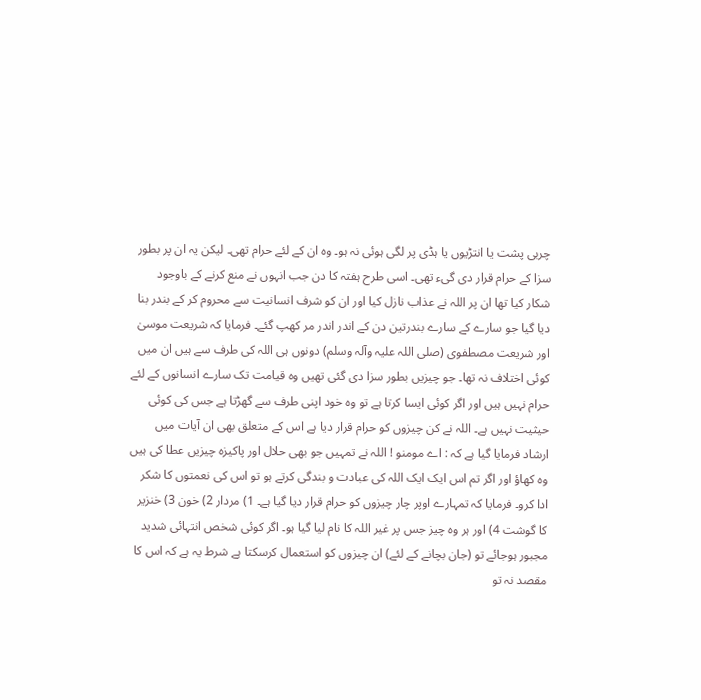چربی پشت یا انتڑیوں یا ہڈی پر لگی ہوئی نہ ہو۔ وہ ان کے لئے حرام تھی۔ لیکن یہ ان پر بطور سزا کے حرام قرار دی گیء تھی۔ اسی طرح ہفتہ کا دن جب انہوں نے منع کرنے کے باوجود شکار کیا تھا ان پر اللہ نے عذاب نازل کیا اور ان کو شرف انسانیت سے محروم کر کے بندر بنا دیا گیا جو سارے کے سارے بندرتین دن کے اندر اندر مر کھپ گئے۔ فرمایا کہ شریعت موسیٰ اور شریعت مصطفوی (صلی اللہ علیہ وآلہ وسلم) دونوں ہی اللہ کی طرف سے ہیں ان میں کوئی اختلاف نہ تھا۔ جو چیزیں بطور سزا دی گئی تھیں وہ قیامت تک سارے انسانوں کے لئے حرام نہیں ہیں اور اگر کوئی ایسا کرتا ہے تو وہ خود اپنی طرف سے گھڑتا ہے جس کی کوئی حیثیت نہیں ہے۔ اللہ نے کن چیزوں کو حرام قرار دیا ہے اس کے متعلق بھی ان آیات میں ارشاد فرمایا گیا ہے کہ : اے مومنو ! اللہ نے تمہیں جو بھی حلال اور پاکیزہ چیزیں عطا کی ہیں وہ کھاؤ اور اگر تم اس ایک ایک اللہ کی عبادت و بندگی کرتے ہو تو اس کی نعمتوں کا شکر ادا کرو۔ فرمایا کہ تمہارے اوپر چار چیزوں کو حرام قرار دیا گیا ہے۔ 1) مردار 2) خون 3) خنزیر کا گوشت 4) اور ہر وہ چیز جس پر غیر اللہ کا نام لیا گیا ہو۔ اگر کوئی شخص انتہائی شدید مجبور ہوجائے تو (جان بچانے کے لئے) ان چیزوں کو استعمال کرسکتا ہے شرط یہ ہے کہ اس کا مقصد نہ تو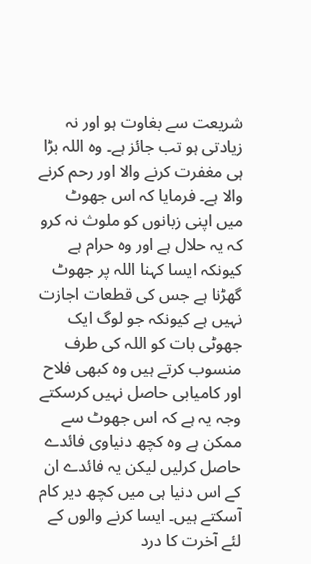شریعت سے بغاوت ہو اور نہ زیادتی ہو تب جائز ہے۔ وہ اللہ بڑا ہی مغفرت کرنے والا اور رحم کرنے والا ہے۔ فرمایا کہ اس جھوٹ میں اپنی زبانوں کو ملوث نہ کرو کہ یہ حلال ہے اور وہ حرام ہے کیونکہ ایسا کہنا اللہ پر جھوٹ گھڑنا ہے جس کی قطعات اجازت نہیں ہے کیونکہ جو لوگ ایک جھوٹی بات کو اللہ کی طرف منسوب کرتے ہیں وہ کبھی فلاح اور کامیابی حاصل نہیں کرسکتے وجہ یہ ہے کہ اس جھوٹ سے ممکن ہے وہ کچھ دنیاوی فائدے حاصل کرلیں لیکن یہ فائدے ان کے اس دنیا ہی میں کچھ دیر کام آسکتے ہیں۔ ایسا کرنے والوں کے لئے آخرت کا درد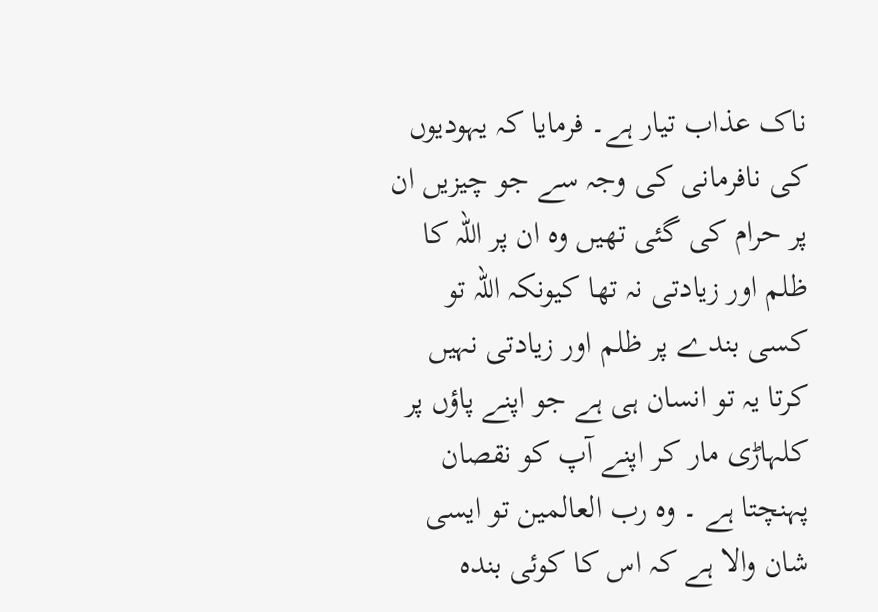ناک عذاب تیار ہے۔ فرمایا کہ یہودیوں کی نافرمانی کی وجہ سے جو چیزیں ان پر حرام کی گئی تھیں وہ ان پر اللہ کا ظلم اور زیادتی نہ تھا کیونکہ اللہ تو کسی بندے پر ظلم اور زیادتی نہیں کرتا یہ تو انسان ہی ہے جو اپنے پاؤں پر کلہاڑی مار کر اپنے آپ کو نقصان پہنچتا ہے ۔ وہ رب العالمین تو ایسی شان والا ہے کہ اس کا کوئی بندہ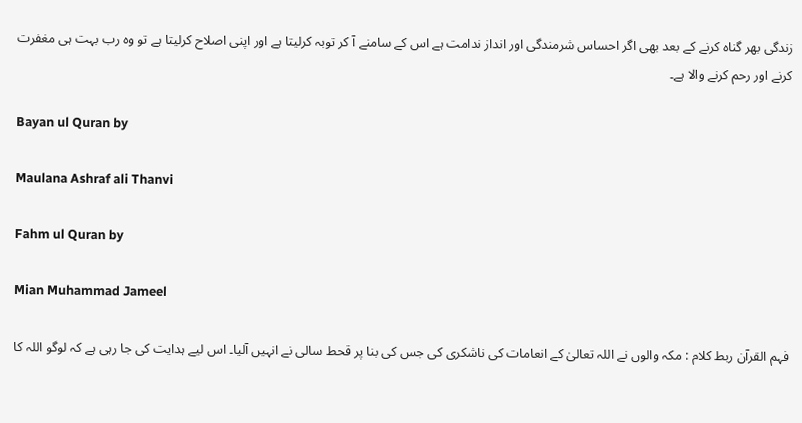زندگی بھر گناہ کرنے کے بعد بھی اگر احساس شرمندگی اور انداز ندامت ہے اس کے سامنے آ کر توبہ کرلیتا ہے اور اپنی اصلاح کرلیتا ہے تو وہ رب بہت ہی مغفرت کرنے اور رحم کرنے والا ہے۔

Bayan ul Quran by

Maulana Ashraf ali Thanvi

Fahm ul Quran by

Mian Muhammad Jameel

فہم القرآن ربط کلام : مکہ والوں نے اللہ تعالیٰ کے انعامات کی ناشکری کی جس کی بنا پر قحط سالی نے انہیں آلیا۔ اس لیے ہدایت کی جا رہی ہے کہ لوگو اللہ کا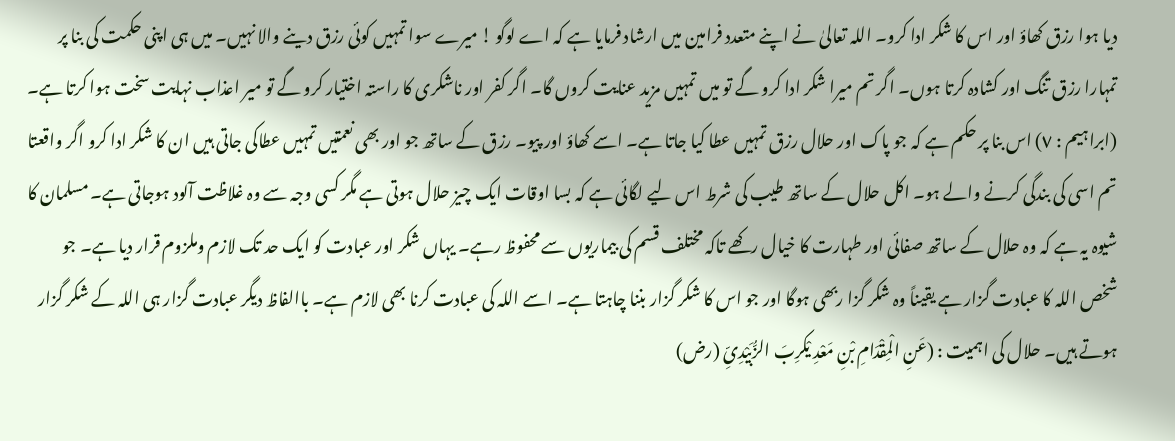دیا ہوا رزق کھاؤ اور اس کا شکر ادا کرو۔ اللہ تعالیٰ نے اپنے متعدد فرامین میں ارشاد فرمایا ہے کہ اے لوگو ! میرے سوا تمہیں کوئی رزق دینے والا نہیں۔ میں ہی اپنی حکمت کی بنا پر تمہارا رزق تنگ اور کشادہ کرتا ہوں۔ اگر تم میرا شکر ادا کرو گے تو میں تمہیں مزید عنایت کروں گا۔ اگر کفر اور ناشکری کا راستہ اختیار کرو گے تو میر اعذاب نہایت سخت ہوا کرتا ہے۔ (ابراہیم : ٧) اس بنا پر حکم ہے کہ جو پاک اور حلال رزق تمہیں عطا کیا جاتا ہے۔ اسے کھاؤ اور پیو۔ رزق کے ساتھ جو اور بھی نعمتیں تمہیں عطاکی جاتی ہیں ان کا شکر ادا کرو اگر واقعتا تم اسی کی بندگی کرنے والے ہو۔ اکل حلال کے ساتھ طیب کی شرط اس لیے لگائی ہے کہ بسا اوقات ایک چیز حلال ہوتی ہے مگر کسی وجہ سے وہ غلاظت آلود ہوجاتی ہے۔ مسلمان کا شیوہ یہ ہے کہ وہ حلال کے ساتھ صفائی اور طہارت کا خیال رکھے تاکہ مختلف قسم کی بیماریوں سے محفوظ رہے۔ یہاں شکر اور عبادت کو ایک حد تک لازم وملزوم قرار دیا ہے۔ جو شخص اللہ کا عبادت گزار ہے یقیناً وہ شکر گزا ربھی ہوگا اور جو اس کا شکر گزار بننا چاہتا ہے۔ اسے اللہ کی عبادت کرنا بھی لازم ہے۔ باالفاظ دیگر عبادت گزار ہی اللہ کے شکر گزار ہوتے ہیں۔ حلال کی اہمیت : (عَنِ الْمِقْدَامِ بْنِ مَعْدِ یْکرِبَ الزُّبَیْدِیِّ (رض)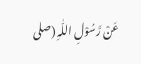عَنْ رَّسُوْلِ اللّٰہِ (صلی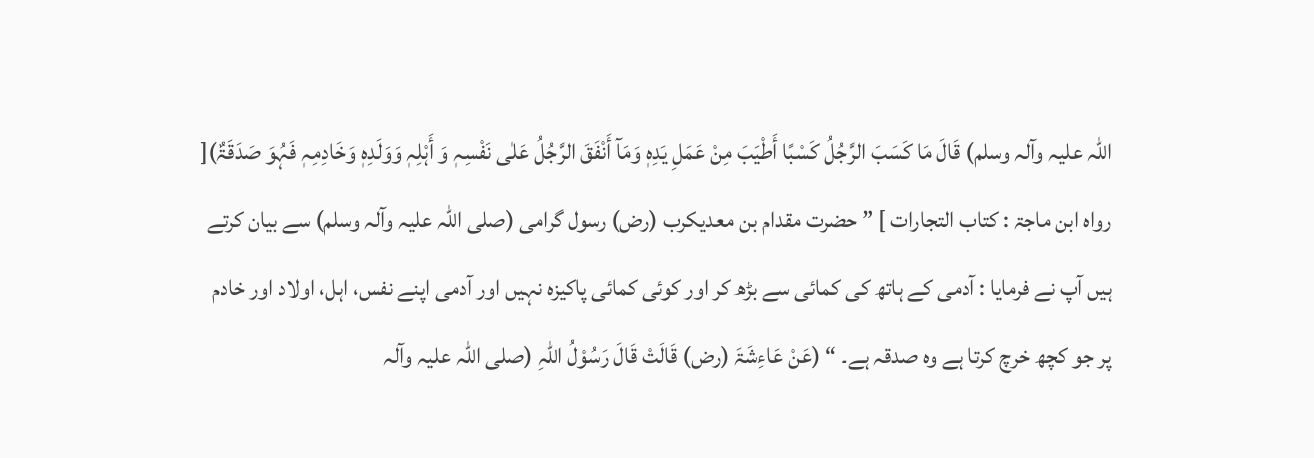اللہ علیہ وآلہ وسلم) قَالَ مَا کَسَبَ الرَّجُلُ کَسْبًا أَطْیَبَ مِنْ عَمَلِ یَدِہٖ وَمَآ أَنْفَقَ الرَّجُلُ عَلٰی نَفْسِہٖ وَ أَہْلِہٖ وَوَلَدِہٖ وَخَادِمِہٖ فَہُوَ صَدَقَۃٌ)[ رواہ ابن ماجۃ : کتاب التجارات ] ” حضرت مقدام بن معدیکرب (رض) رسول گرامی (صلی اللہ علیہ وآلہ وسلم) سے بیان کرتے ہیں آپ نے فرمایا : آدمی کے ہاتھ کی کمائی سے بڑھ کر اور کوئی کمائی پاکیزہ نہیں اور آدمی اپنے نفس، اہل، اولاد اور خادم پر جو کچھ خرچ کرتا ہے وہ صدقہ ہے۔ “ (عَنْ عَاءِشَۃَ (رض) قَالَتْ قَالَ رَسُوْلُ اللّٰہِ (صلی اللہ علیہ وآلہ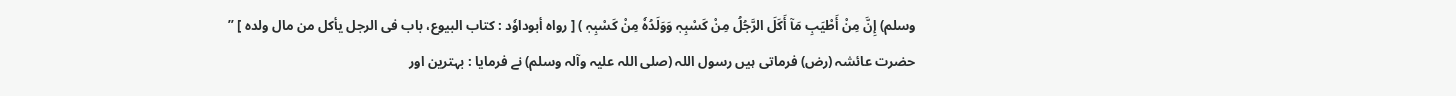وسلم) إِنَّ مِنْ أَطْیَبِ مَآ أَکَلَ الرَّجُلُ مِنْ کَسْبِہٖ وَوَلَدُہٗ مِنْ کَسْبِہٖ ) [ رواہ أبوداوٗد : کتاب البیوع، باب فی الرجل یأکل من مال ولدہ ] ” حضرت عائشہ (رض) فرماتی ہیں رسول اللہ (صلی اللہ علیہ وآلہ وسلم) نے فرمایا : بہترین اور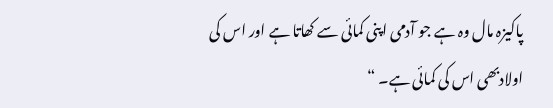پاکیزہ مال وہ ہے جو آدمی اپنی کمائی سے کھاتا ہے اور اس کی اولادبھی اس کی کمائی ہے۔ “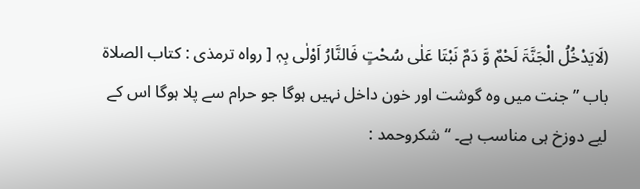(لَایَدْخُلُ الْجَنَّۃَ لَحْمٌ وَّ دَمٌ نَبْتَا عَلٰی سُحْتٍ فَالنَّارُ اَوْلٰی بِہٖ [ رواہ ترمذی : کتاب الصلاۃ باب ” جنت میں وہ گوشت اور خون داخل نہیں ہوگا جو حرام سے پلا ہوگا اس کے لیے دوزخ ہی مناسب ہے۔ “ شکروحمد :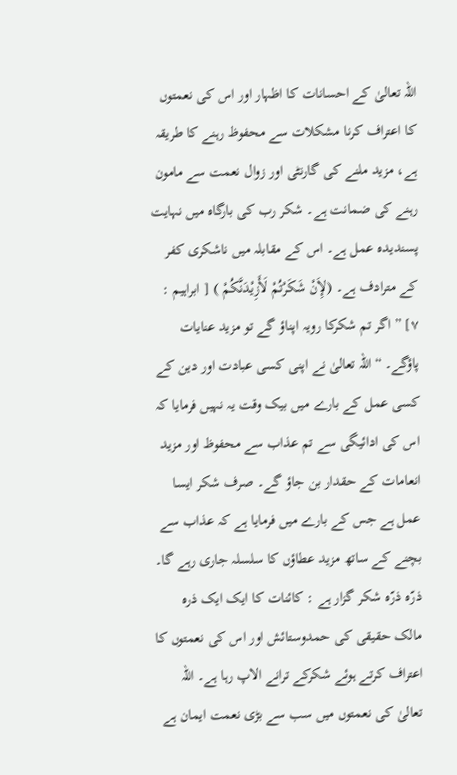اللہ تعالیٰ کے احسانات کا اظہار اور اس کی نعمتوں کا اعتراف کرنا مشکلات سے محفوظ رہنے کا طریقہ ہے، مزید ملنے کی گارنٹی اور زوال نعمت سے مامون رہنے کی ضمانت ہے۔ شکر رب کی بارگاہ میں نہایت پسندیدہ عمل ہے۔ اس کے مقابلہ میں ناشکری کفر کے مترادف ہے۔ (لإَِنْ شَکَرْتُمْ لَأَزِیْدَنَّکُمْ ) [ ابراہیم : ٧] ” اگر تم شکرکا رویہ اپناؤ گے تو مزید عنایات پاؤگے۔ “ اللہ تعالیٰ نے اپنی کسی عبادت اور دین کے کسی عمل کے بارے میں بیک وقت یہ نہیں فرمایا کہ اس کی ادائیگی سے تم عذاب سے محفوظ اور مزید انعامات کے حقدار بن جاؤ گے۔ صرف شکر ایسا عمل ہے جس کے بارے میں فرمایا ہے کہ عذاب سے بچنے کے ساتھ مزید عطاؤں کا سلسلہ جاری رہے گا۔ ذرّہ ذرّہ شکر گزار ہے : کائنات کا ایک ایک ذرہ مالک حقیقی کی حمدوستائش اور اس کی نعمتوں کا اعتراف کرتے ہوئے شکرکے ترانے الاپ رہا ہے۔ اللہ تعالیٰ کی نعمتوں میں سب سے بڑی نعمت ایمان ہے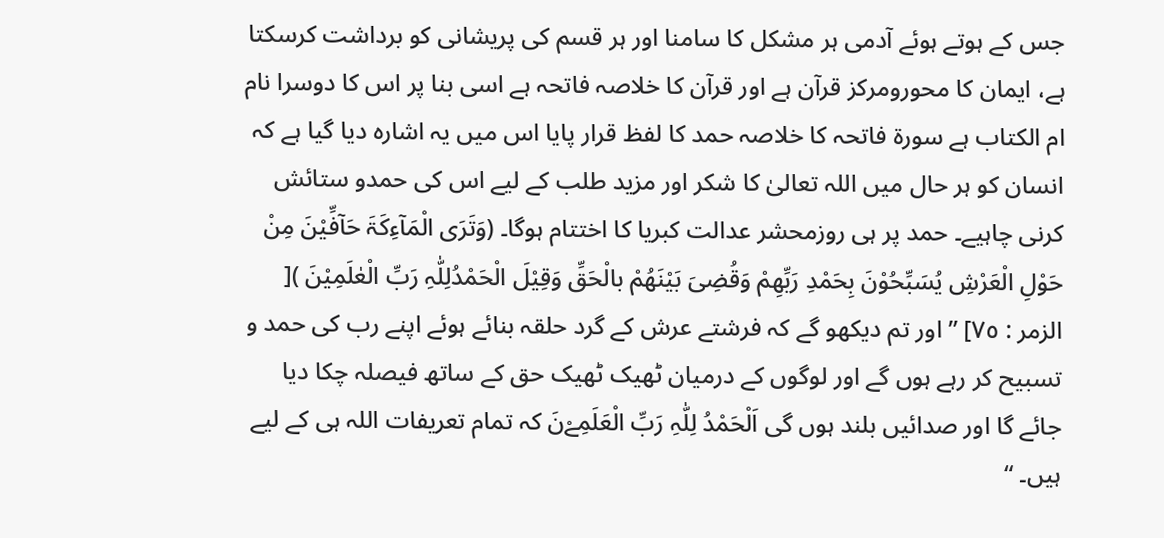جس کے ہوتے ہوئے آدمی ہر مشکل کا سامنا اور ہر قسم کی پریشانی کو برداشت کرسکتا ہے، ایمان کا محورومرکز قرآن ہے اور قرآن کا خلاصہ فاتحہ ہے اسی بنا پر اس کا دوسرا نام ام الکتاب ہے سورة فاتحہ کا خلاصہ حمد کا لفظ قرار پایا اس میں یہ اشارہ دیا گیا ہے کہ انسان کو ہر حال میں اللہ تعالیٰ کا شکر اور مزید طلب کے لیے اس کی حمدو ستائش کرنی چاہیے۔ حمد پر ہی روزمحشر عدالت کبریا کا اختتام ہوگا۔ (وَتَرَی الْمَآءِکَۃَ حَآفِّیْنَ مِنْ حَوْلِ الْعَرْشِ یُسَبِّحُوْنَ بِحَمْدِ رَبِّھِمْ وَقُضِیَ بَیْنَھُمْ بالْحَقِّ وَقِیْلَ الْحَمْدُلِلّٰہِ رَبِّ الْعٰلَمِیْنَ )[ الزمر : ٧٥] ” اور تم دیکھو گے کہ فرشتے عرش کے گرد حلقہ بنائے ہوئے اپنے رب کی حمد و تسبیح کر رہے ہوں گے اور لوگوں کے درمیان ٹھیک ٹھیک حق کے ساتھ فیصلہ چکا دیا جائے گا اور صدائیں بلند ہوں گی اَلْحَمْدُ لِلّٰہِ رَبِّ الْعَلَمِےْنَ کہ تمام تعریفات اللہ ہی کے لیے ہیں۔ “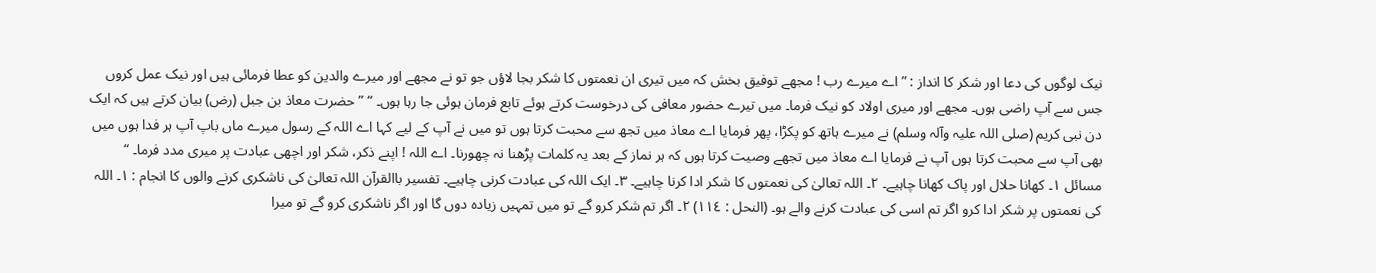نیک لوگوں کی دعا اور شکر کا انداز : ” اے میرے رب ! مجھے توفیق بخش کہ میں تیری ان نعمتوں کا شکر بجا لاؤں جو تو نے مجھے اور میرے والدین کو عطا فرمائی ہیں اور نیک عمل کروں جس سے آپ راضی ہوں۔ مجھے اور میری اولاد کو نیک فرما۔ میں تیرے حضور معافی کی درخوست کرتے ہوئے تابع فرمان ہوئی جا رہا ہوں۔ “ ” حضرت معاذ بن جبل (رض) بیان کرتے ہیں کہ ایک دن نبی کریم (صلی اللہ علیہ وآلہ وسلم) نے میرے ہاتھ کو پکڑا، پھر فرمایا اے معاذ میں تجھ سے محبت کرتا ہوں تو میں نے آپ کے لیے کہا اے اللہ کے رسول میرے ماں باپ آپ ہر فدا ہوں میں بھی آپ سے محبت کرتا ہوں آپ نے فرمایا اے معاذ میں تجھے وصیت کرتا ہوں کہ ہر نماز کے بعد یہ کلمات پڑھنا نہ چھورنا۔ اے اللہ ! اپنے ذکر، شکر اور اچھی عبادت پر میری مدد فرما۔ “ مسائل ١۔ کھانا حلال اور پاک کھانا چاہیے۔ ٢۔ اللہ تعالیٰ کی نعمتوں کا شکر ادا کرنا چاہیے۔ ٣۔ ایک اللہ کی عبادت کرنی چاہیے۔ تفسیر باالقرآن اللہ تعالیٰ کی ناشکری کرنے والوں کا انجام : ١۔ اللہ کی نعمتوں پر شکر ادا کرو اگر تم اسی کی عبادت کرنے والے ہو۔ (النحل : ١١٤) ٢۔ اگر تم شکر کرو گے تو میں تمہیں زیادہ دوں گا اور اگر ناشکری کرو گے تو میرا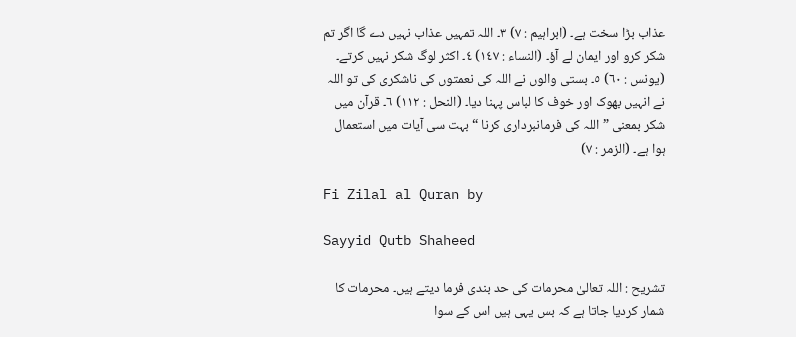عذاب بڑا سخت ہے۔ (ابراہیم : ٧) ٣۔ اللہ تمہیں عذاب نہیں دے گا اگر تم شکر کرو اور ایمان لے آؤ۔ (النساء : ١٤٧) ٤۔ اکثر لوگ شکر نہیں کرتے۔ (یونس : ٦٠) ٥۔ بستی والوں نے اللہ کی نعمتوں کی ناشکری کی تو اللہ نے انہیں بھوک اور خوف کا لباس پہنا دیا۔ (النحل : ١١٢) ٦۔ قرآن میں شکر بمعنی ” اللہ کی فرمانبرداری کرنا “ بہت سی آیات میں استعمال ہوا ہے۔ (الزمر : ٧)

Fi Zilal al Quran by

Sayyid Qutb Shaheed

تشریح : اللہ تعالیٰ محرمات کی حد بندی فرما دیتے ہیں۔ محرمات کا شمار کردیا جاتا ہے کہ بس یہی ہیں اس کے سوا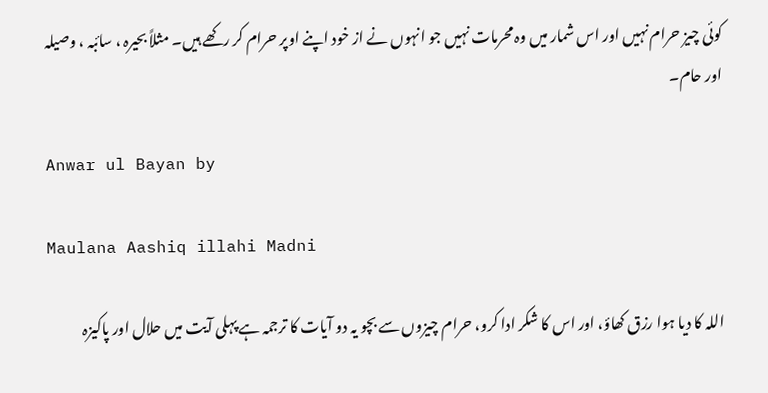کوئی چیز حرام نہیں اور اس شمار میں وہ محرمات نہیں جو انہوں نے از خود اپنے اوپر حرام کر رکھے ہیں۔ مثلاً بحیرہ ، سائبہ ، وصیلہ اور حام۔

Anwar ul Bayan by

Maulana Aashiq illahi Madni

اللہ کا دیا ہوا رزق کھاؤ، اور اس کا شکر ادا کرو، حرام چیزوں سے بچو یہ دو آیات کا ترجمہ ہے پہلی آیت میں حلال اور پاکیزہ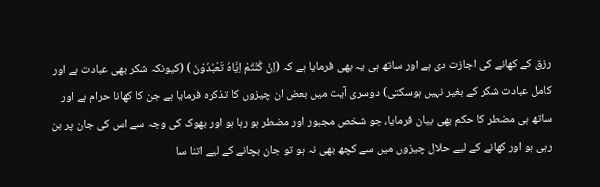رزق کے کھانے کی اجازت دی ہے اور ساتھ ہی یہ بھی فرمایا ہے کہ (اِنْ کُنْتُمْ اِیَّاہُ تَعْبُدُوْنَ ) (کیونکہ شکر بھی عبادت ہے اور کامل عبادت شکر کے بغیر نہیں ہوسکتی) دوسری آیت میں بعض ان چیزوں کا تذکرہ فرمایا ہے جن کا کھانا حرام ہے اور ساتھ ہی مضطر کا حکم بھی بیان فرمایا، جو شخص مجبور اور مضطر ہو رہا ہو اور بھوک کی وجہ سے اس کی جان پر بن رہی ہو اور کھانے کے لیے حلال چیزوں میں سے کچھ بھی نہ ہو تو جان بچانے کے لیے اتنا سا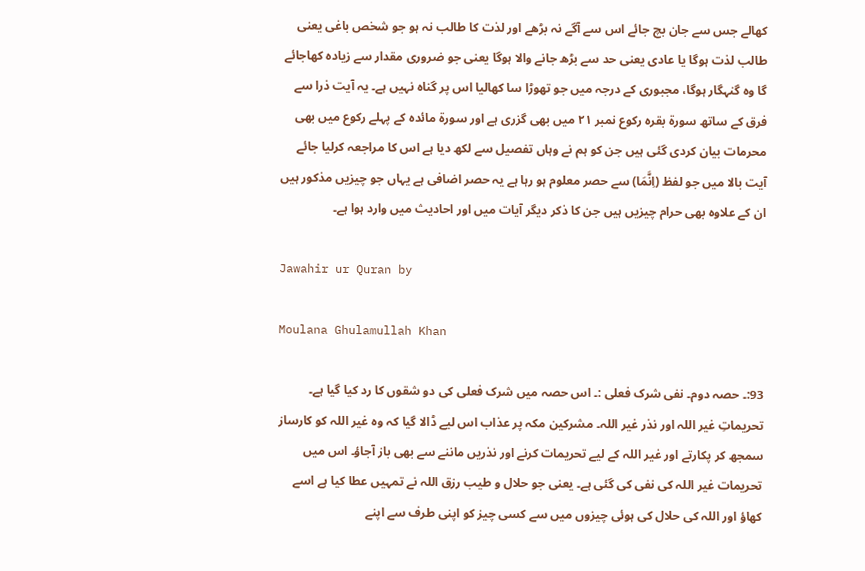کھالے جس سے جان بچ جائے اس سے آگے نہ بڑھے اور لذت کا طالب نہ ہو جو شخص باغی یعنی طالب لذت ہوگا یا عادی یعنی حد سے بڑھ جانے والا ہوگا یعنی جو ضروری مقدار سے زیادہ کھاجائے گا وہ گنہگار ہوگا، مجبوری کے درجہ میں جو تھوڑا سا کھالیا اس پر گناہ نہیں ہے۔ یہ آیت ذرا سے فرق کے ساتھ سورة بقرہ رکوع نمبر ٢١ میں بھی گزری ہے اور سورة مائدہ کے پہلے رکوع میں بھی محرمات بیان کردی گئی ہیں جن کو ہم نے وہاں تفصیل سے لکھ دیا ہے اس کا مراجعہ کرلیا جائے آیت بالا میں جو لفظ (اِنَّمَا) سے حصر معلوم ہو رہا ہے یہ حصر اضافی ہے یہاں جو چیزیں مذکور ہیں ان کے علاوہ بھی حرام چیزیں ہیں جن کا ذکر دیگر آیات میں اور احادیث میں وارد ہوا ہے۔

Jawahir ur Quran by

Moulana Ghulamullah Khan

93:۔ حصہ دوم۔ نفی شرک فعلی :۔ اس حصہ میں شرک فعلی کی دو شقوں کا رد کیا گیا ہے۔ تحریماتِ غیر اللہ اور نذر غیر اللہ۔ مشرکین مکہ پر عذاب اس لیے ڈالا گیا کہ وہ غیر اللہ کو کارساز سمجھ کر پکارتے اور غیر اللہ کے لیے تحریمات کرنے اور نذریں ماننے سے بھی باز آجاؤ۔ اس میں تحریمات غیر اللہ کی نفی کی گئی ہے۔ یعنی جو حلال و طیب رزق اللہ نے تمہیں عطا کیا ہے اسے کھاؤ اور اللہ کی حلال کی ہوئی چیزوں میں سے کسی چیز کو اپنی طرف سے اپنے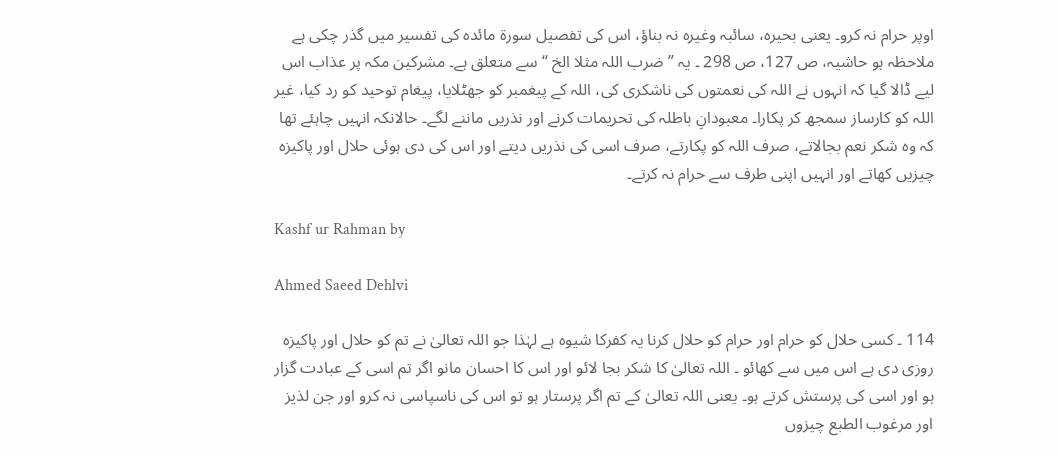اوپر حرام نہ کرو۔ یعنی بحیرہ، سائبہ وغیرہ نہ بناؤ، اس کی تفصیل سورة مائدہ کی تفسیر میں گذر چکی ہے ملاحظہ ہو حاشیہ، ص 127، ص 298 ۔ یہ ” ضرب اللہ مثلا الخ “ سے متعلق ہے۔ مشرکین مکہ پر عذاب اس لیے ڈالا گیا کہ انہوں نے اللہ کی نعمتوں کی ناشکری کی، اللہ کے پیغمبر کو جھٹلایا، پیغام توحید کو رد کیا، غیر اللہ کو کارساز سمجھ کر پکارا۔ معبودانِ باطلہ کی تحریمات کرنے اور نذریں ماننے لگے۔ حالانکہ انہیں چاہئے تھا کہ وہ شکر نعم بجالاتے، صرف اللہ کو پکارتے، صرف اسی کی نذریں دیتے اور اس کی دی ہوئی حلال اور پاکیزہ چیزیں کھاتے اور انہیں اپنی طرف سے حرام نہ کرتے۔

Kashf ur Rahman by

Ahmed Saeed Dehlvi

114 ۔ کسی حلال کو حرام اور حرام کو حلال کرنا یہ کفرکا شیوہ ہے لہٰذا جو اللہ تعالیٰ نے تم کو حلال اور پاکیزہ روزی دی ہے اس میں سے کھائو ۔ اللہ تعالیٰ کا شکر بجا لائو اور اس کا احسان مانو اگر تم اسی کے عبادت گزار ہو اور اسی کی پرستش کرتے ہو۔ یعنی اللہ تعالیٰ کے تم اگر پرستار ہو تو اس کی ناسپاسی نہ کرو اور جن لذیز اور مرغوب الطبع چیزوں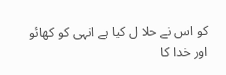کو اس نے حلا ل کیا ہے انہی کو کھائو اور خدا کا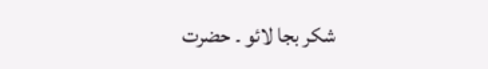شکر بجا لائو ۔ حضرت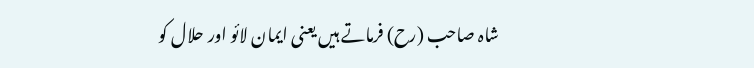شاہ صاحب (رح) فرماتے ہیں یعنی ایمان لائو اور حلال کو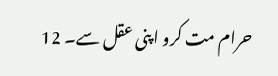حرام مت کرو اپنی عقل سے۔ 12